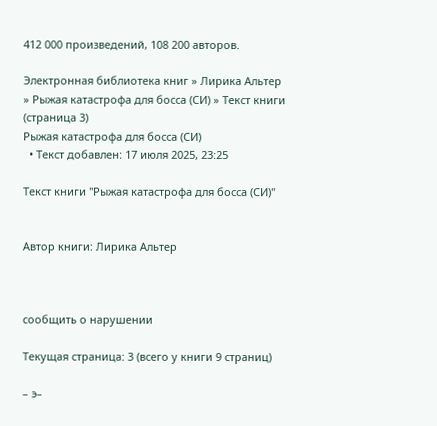412 000 произведений, 108 200 авторов.

Электронная библиотека книг » Лирика Альтер » Рыжая катастрофа для босса (СИ) » Текст книги (страница 3)
Рыжая катастрофа для босса (СИ)
  • Текст добавлен: 17 июля 2025, 23:25

Текст книги "Рыжая катастрофа для босса (СИ)"


Автор книги: Лирика Альтер



сообщить о нарушении

Текущая страница: 3 (всего у книги 9 страниц)

– э–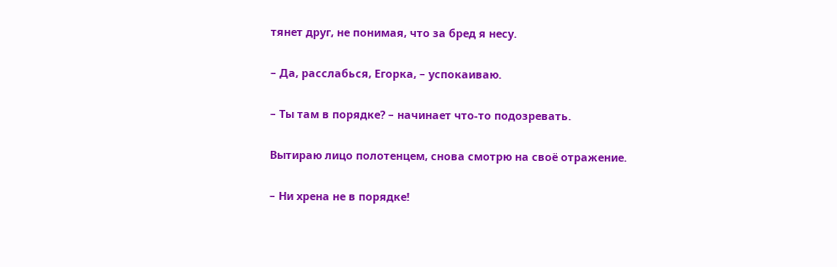тянет друг, не понимая, что за бред я несу.

– Да, расслабься, Егорка, – успокаиваю.

– Ты там в порядке? – начинает что-то подозревать.

Вытираю лицо полотенцем, снова смотрю на своё отражение.

– Ни хрена не в порядке!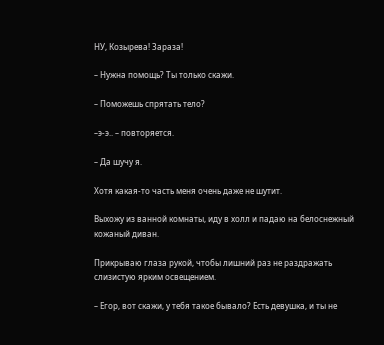НУ, Козырева! Зараза!

– Нужна помощь? Ты только скажи.

– Поможешь спрятать тело?

–э-э.. – повторяется.

– Да шучу я.

Хотя какая-то часть меня очень даже не шутит.

Выхожу из ванной комнаты, иду в холл и падаю на белоснежный кожаный диван.

Прикрываю глаза рукой, чтобы лишний раз не раздражать слизистую ярким освещением.

– Егор, вот скажи, у тебя такое бывало? Есть девушка, и ты не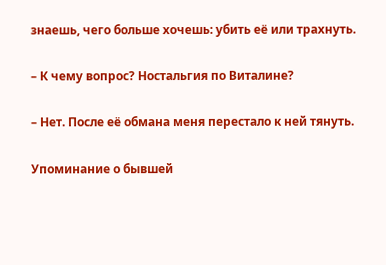знаешь, чего больше хочешь: убить её или трахнуть.

– К чему вопрос? Ностальгия по Виталине?

– Нет. После её обмана меня перестало к ней тянуть.

Упоминание о бывшей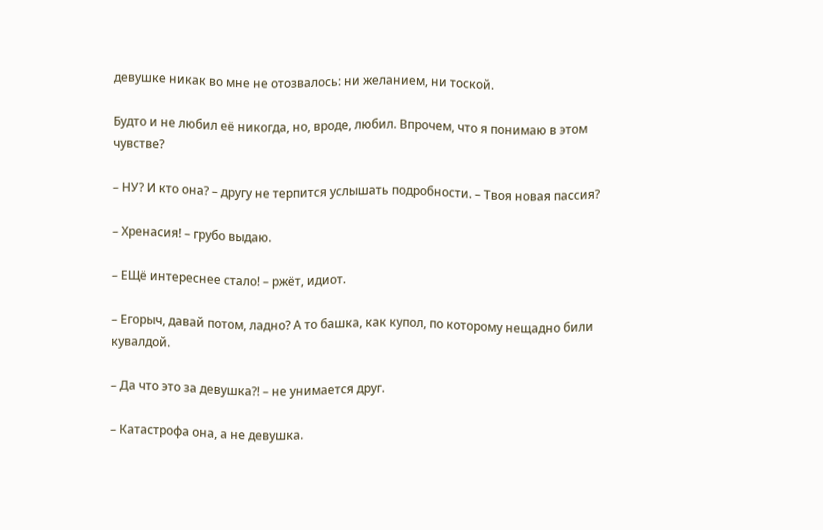девушке никак во мне не отозвалось: ни желанием, ни тоской.

Будто и не любил её никогда, но, вроде, любил. Впрочем, что я понимаю в этом чувстве?

– НУ? И кто она? – другу не терпится услышать подробности. – Твоя новая пассия?

– Хренасия! – грубо выдаю.

– ЕЩё интереснее стало! – ржёт, идиот.

– Егорыч, давай потом, ладно? А то башка, как купол, по которому нещадно били кувалдой.

– Да что это за девушка?! – не унимается друг.

– Катастрофа она, а не девушка.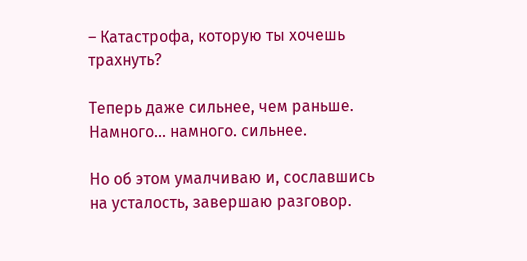– Катастрофа, которую ты хочешь трахнуть?

Теперь даже сильнее, чем раньше. Намного... намного. сильнее.

Но об этом умалчиваю и, сославшись на усталость, завершаю разговор.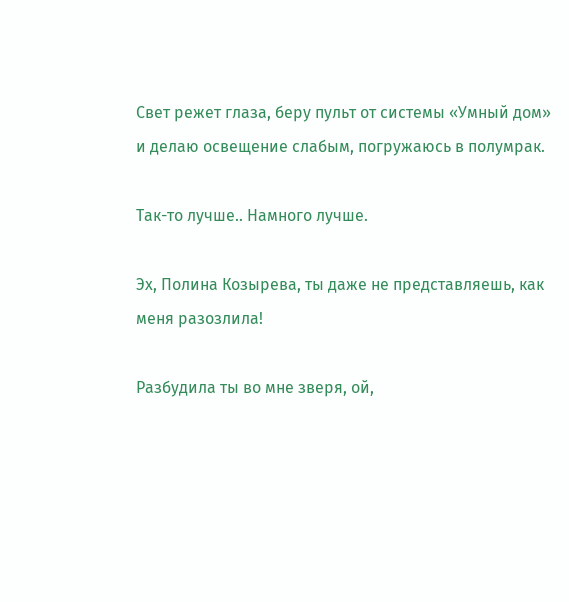Свет режет глаза, беру пульт от системы «Умный дом» и делаю освещение слабым, погружаюсь в полумрак.

Так-то лучше.. Намного лучше.

Эх, Полина Козырева, ты даже не представляешь, как меня разозлила!

Разбудила ты во мне зверя, ой,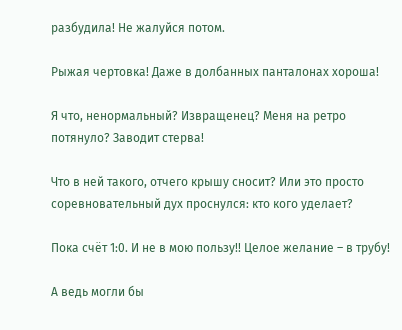разбудила! Не жалуйся потом.

Рыжая чертовка! Даже в долбанных панталонах хороша!

Я что, ненормальный? Извращенец? Меня на ретро потянуло? Заводит стерва!

Что в ней такого, отчего крышу сносит? Или это просто соревновательный дух проснулся: кто кого уделает?

Пока счёт 1:0. И не в мою пользу!! Целое желание – в трубу!

А ведь могли бы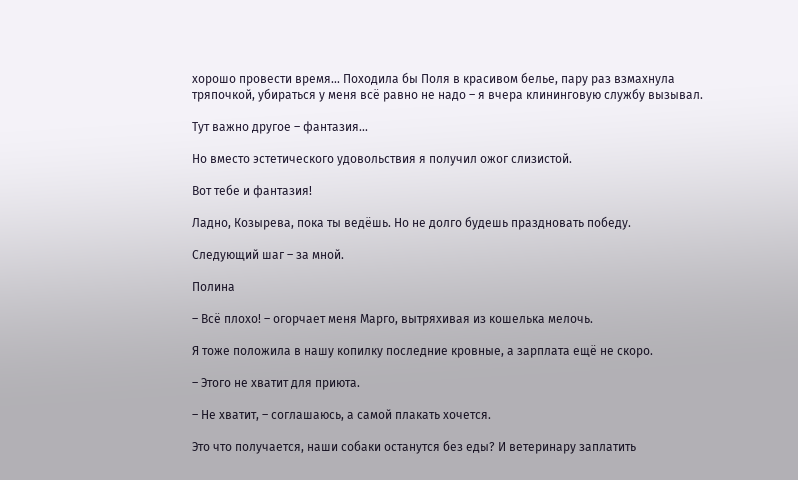хорошо провести время... Походила бы Поля в красивом белье, пару раз взмахнула тряпочкой, убираться у меня всё равно не надо – я вчера клининговую службу вызывал.

Тут важно другое – фантазия...

Но вместо эстетического удовольствия я получил ожог слизистой.

Вот тебе и фантазия!

Ладно, Козырева, пока ты ведёшь. Но не долго будешь праздновать победу.

Следующий шаг – за мной.

Полина

– Всё плохо! – огорчает меня Марго, вытряхивая из кошелька мелочь.

Я тоже положила в нашу копилку последние кровные, а зарплата ещё не скоро.

– Этого не хватит для приюта.

– Не хватит, – соглашаюсь, а самой плакать хочется.

Это что получается, наши собаки останутся без еды? И ветеринару заплатить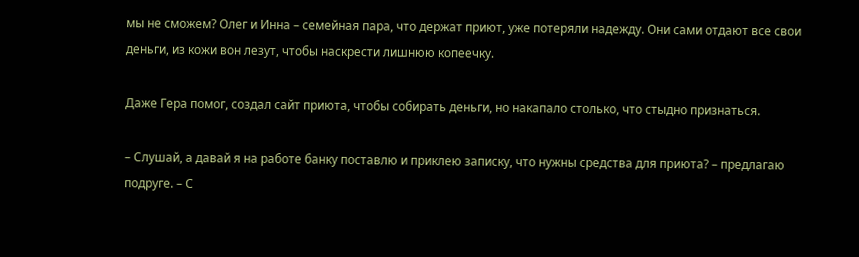мы не сможем? Олег и Инна – семейная пара, что держат приют, уже потеряли надежду. Они сами отдают все свои деньги, из кожи вон лезут, чтобы наскрести лишнюю копеечку.

Даже Гера помог, создал сайт приюта, чтобы собирать деньги, но накапало столько, что стыдно признаться.

– Слушай, а давай я на работе банку поставлю и приклею записку, что нужны средства для приюта? – предлагаю подруге. – С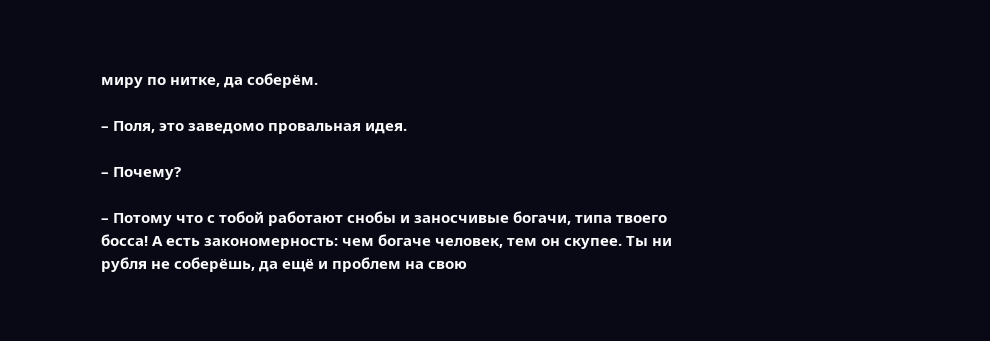миру по нитке, да соберём.

– Поля, это заведомо провальная идея.

– Почему?

– Потому что с тобой работают снобы и заносчивые богачи, типа твоего босса! А есть закономерность: чем богаче человек, тем он скупее. Ты ни рубля не соберёшь, да ещё и проблем на свою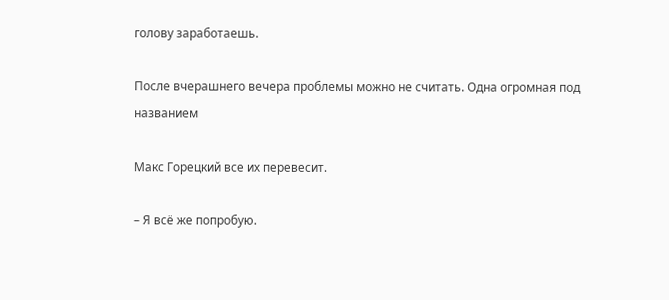голову заработаешь.

После вчерашнего вечера проблемы можно не считать. Одна огромная под названием

Макс Горецкий все их перевесит.

– Я всё же попробую.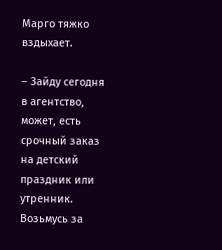Марго тяжко вздыхает.

– Зайду сегодня в агентство, может, есть срочный заказ на детский праздник или утренник. Возьмусь за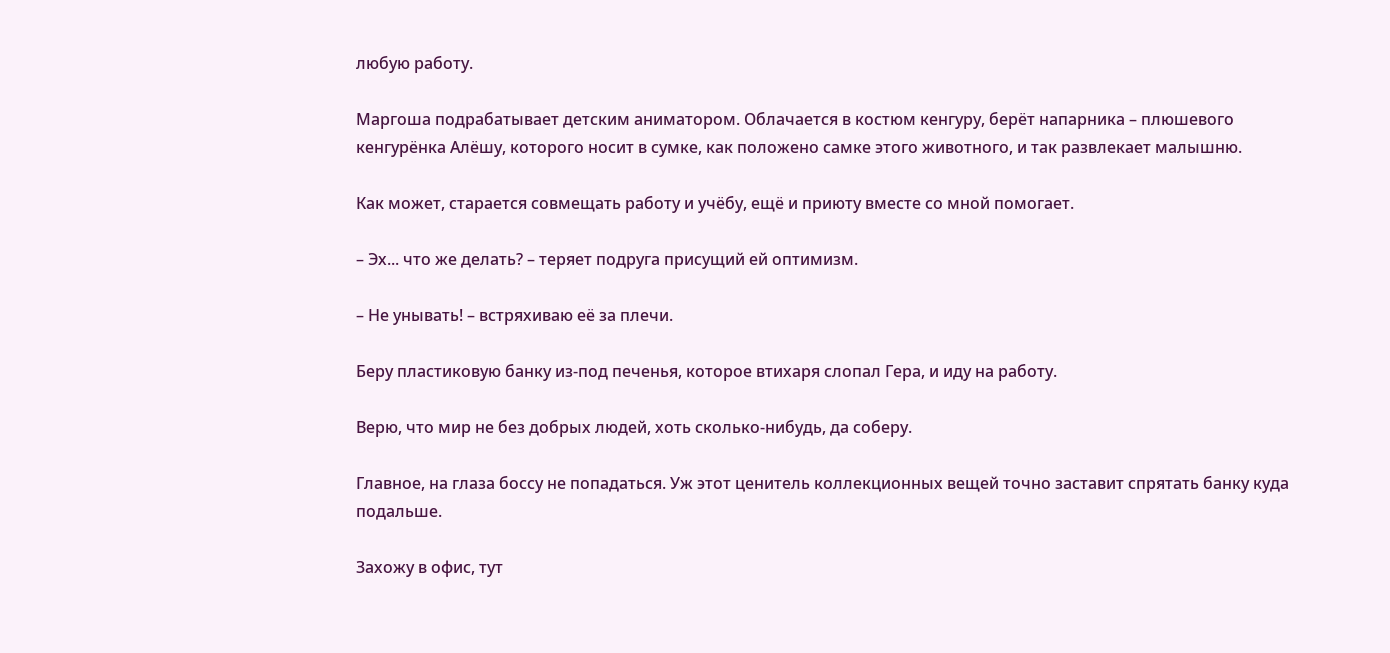любую работу.

Маргоша подрабатывает детским аниматором. Облачается в костюм кенгуру, берёт напарника – плюшевого кенгурёнка Алёшу, которого носит в сумке, как положено самке этого животного, и так развлекает малышню.

Как может, старается совмещать работу и учёбу, ещё и приюту вместе со мной помогает.

– Эх... что же делать? – теряет подруга присущий ей оптимизм.

– Не унывать! – встряхиваю её за плечи.

Беру пластиковую банку из-под печенья, которое втихаря слопал Гера, и иду на работу.

Верю, что мир не без добрых людей, хоть сколько-нибудь, да соберу.

Главное, на глаза боссу не попадаться. Уж этот ценитель коллекционных вещей точно заставит спрятать банку куда подальше.

Захожу в офис, тут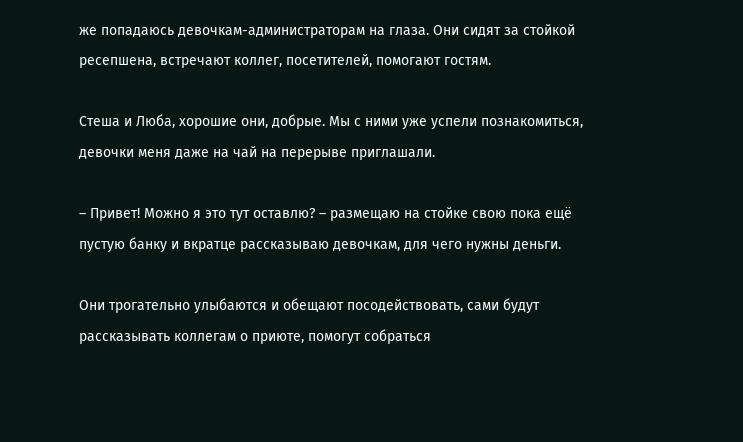же попадаюсь девочкам-администраторам на глаза. Они сидят за стойкой ресепшена, встречают коллег, посетителей, помогают гостям.

Стеша и Люба, хорошие они, добрые. Мы с ними уже успели познакомиться, девочки меня даже на чай на перерыве приглашали.

– Привет! Можно я это тут оставлю? – размещаю на стойке свою пока ещё пустую банку и вкратце рассказываю девочкам, для чего нужны деньги.

Они трогательно улыбаются и обещают посодействовать, сами будут рассказывать коллегам о приюте, помогут собраться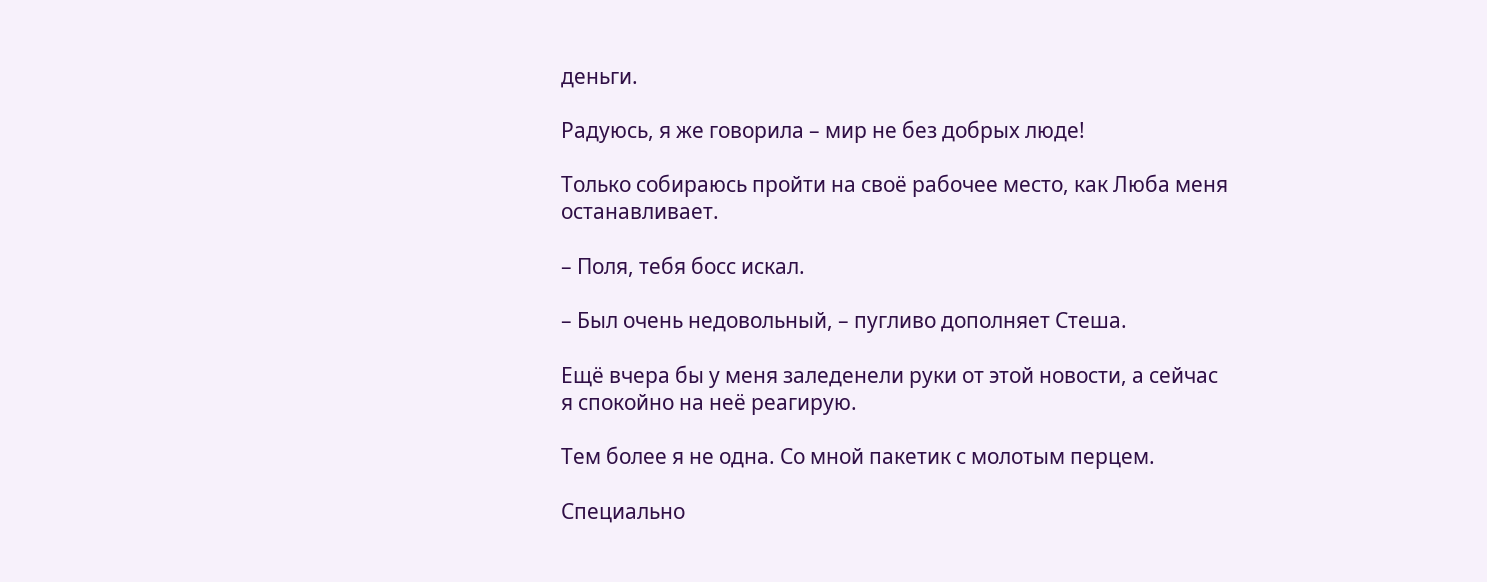деньги.

Радуюсь, я же говорила – мир не без добрых люде!

Только собираюсь пройти на своё рабочее место, как Люба меня останавливает.

– Поля, тебя босс искал.

– Был очень недовольный, – пугливо дополняет Стеша.

Ещё вчера бы у меня заледенели руки от этой новости, а сейчас я спокойно на неё реагирую.

Тем более я не одна. Со мной пакетик с молотым перцем.

Специально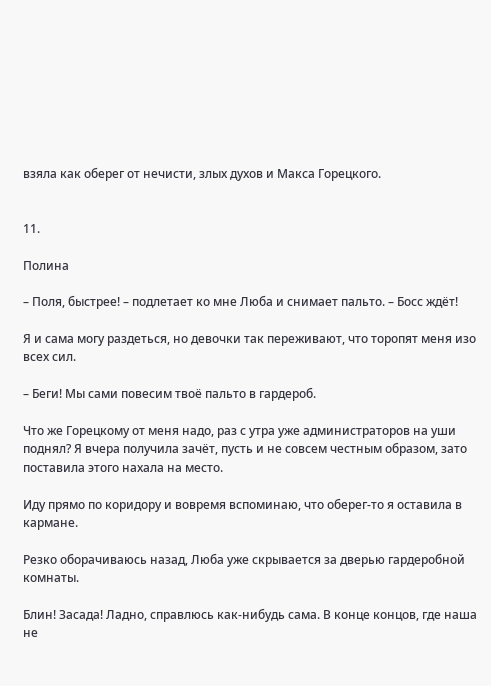взяла как оберег от нечисти, злых духов и Макса Горецкого.


11.

Полина

– Поля, быстрее! – подлетает ко мне Люба и снимает пальто. – Босс ждёт!

Я и сама могу раздеться, но девочки так переживают, что торопят меня изо всех сил.

– Беги! Мы сами повесим твоё пальто в гардероб.

Что же Горецкому от меня надо, раз с утра уже администраторов на уши поднял? Я вчера получила зачёт, пусть и не совсем честным образом, зато поставила этого нахала на место.

Иду прямо по коридору и вовремя вспоминаю, что оберег-то я оставила в кармане.

Резко оборачиваюсь назад, Люба уже скрывается за дверью гардеробной комнаты.

Блин! Засада! Ладно, справлюсь как-нибудь сама. В конце концов, где наша не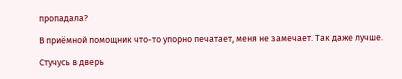пропадала?

В приёмной помощник что-то упорно печатает, меня не замечает. Так даже лучше.

Стучусь в дверь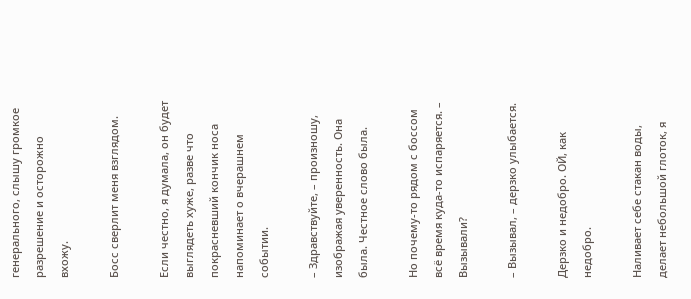генерального, слышу громкое разрешение и осторожно вхожу.

Босс сверлит меня взглядом.

Если честно, я думала, он будет выглядеть хуже, разве что покрасневший кончик носа напоминает о вчерашнем событии.

– Здравствуйте, – произношу, изображая уверенность. Она была. Честное слово была.

Но почему-то рядом с боссом всё время куда-то испаряется. – Вызывали?

– Вызывал, – дерзко улыбается.

Дерзко и недобро. ОЙ, как недобро.

Наливает себе стакан воды, делает небольшой глоток, я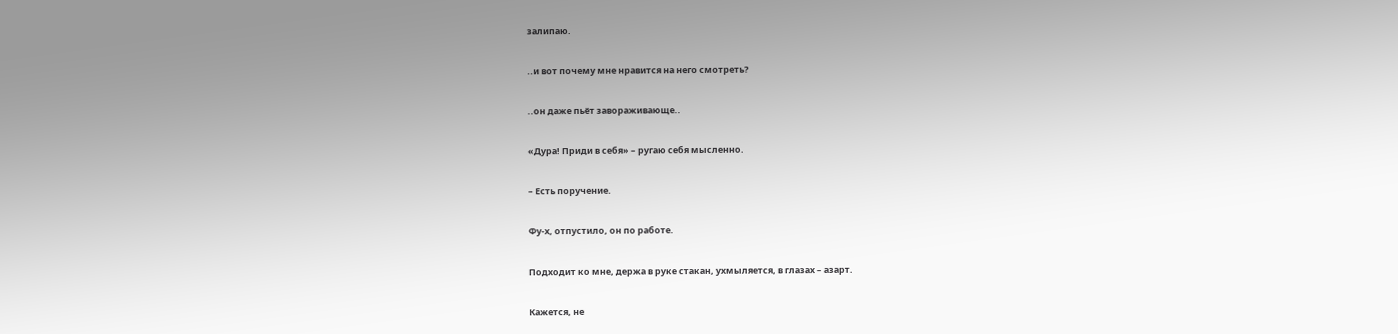залипаю.

..и вот почему мне нравится на него смотреть?

..он даже пьёт завораживающе..

«Дура! Приди в себя» – ругаю себя мысленно.

– Есть поручение.

Фу-х, отпустило, он по работе.

Подходит ко мне, держа в руке стакан, ухмыляется, в глазах – азарт.

Кажется, не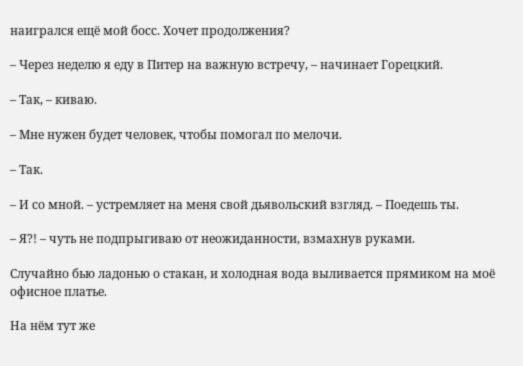наигрался ещё мой босс. Хочет продолжения?

– Через неделю я еду в Питер на важную встречу, – начинает Горецкий.

– Так, – киваю.

– Мне нужен будет человек, чтобы помогал по мелочи.

– Так.

– И со мной. – устремляет на меня свой дьявольский взгляд. – Поедешь ты.

– Я?! – чуть не подпрыгиваю от неожиданности, взмахнув руками.

Случайно бью ладонью о стакан, и холодная вода выливается прямиком на моё офисное платье.

На нём тут же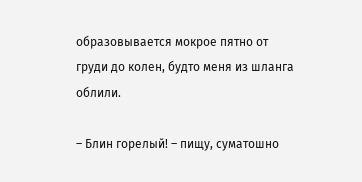образовывается мокрое пятно от груди до колен, будто меня из шланга облили.

– Блин горелый! – пищу, суматошно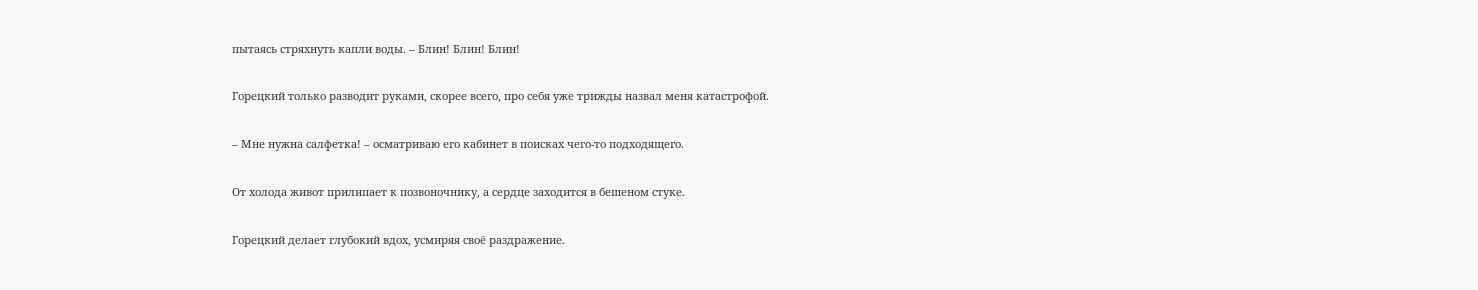пытаясь стряхнуть капли воды. – Блин! Блин! Блин!

Горецкий только разводит руками, скорее всего, про себя уже трижды назвал меня катастрофой.

– Мне нужна салфетка! – осматриваю его кабинет в поисках чего-то подходящего.

От холода живот прилипает к позвоночнику, а сердце заходится в бешеном стуке.

Горецкий делает глубокий вдох, усмиряя своё раздражение.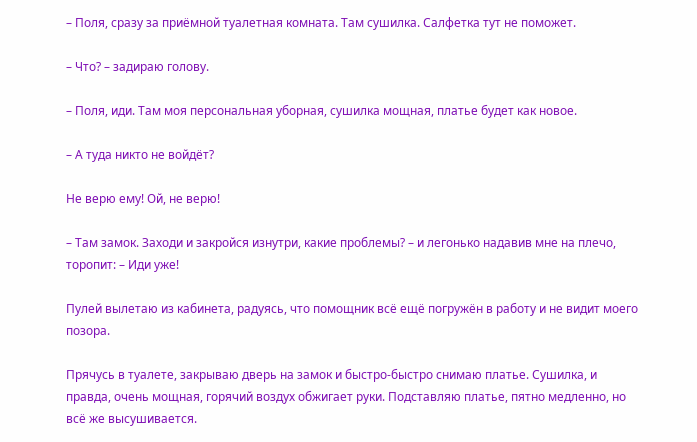– Поля, сразу за приёмной туалетная комната. Там сушилка. Салфетка тут не поможет.

– Что? – задираю голову.

– Поля, иди. Там моя персональная уборная, сушилка мощная, платье будет как новое.

– А туда никто не войдёт?

Не верю ему! Ой, не верю!

– Там замок. Заходи и закройся изнутри, какие проблемы? – и легонько надавив мне на плечо, торопит: – Иди уже!

Пулей вылетаю из кабинета, радуясь, что помощник всё ещё погружён в работу и не видит моего позора.

Прячусь в туалете, закрываю дверь на замок и быстро-быстро снимаю платье. Сушилка, и правда, очень мощная, горячий воздух обжигает руки. Подставляю платье, пятно медленно, но всё же высушивается.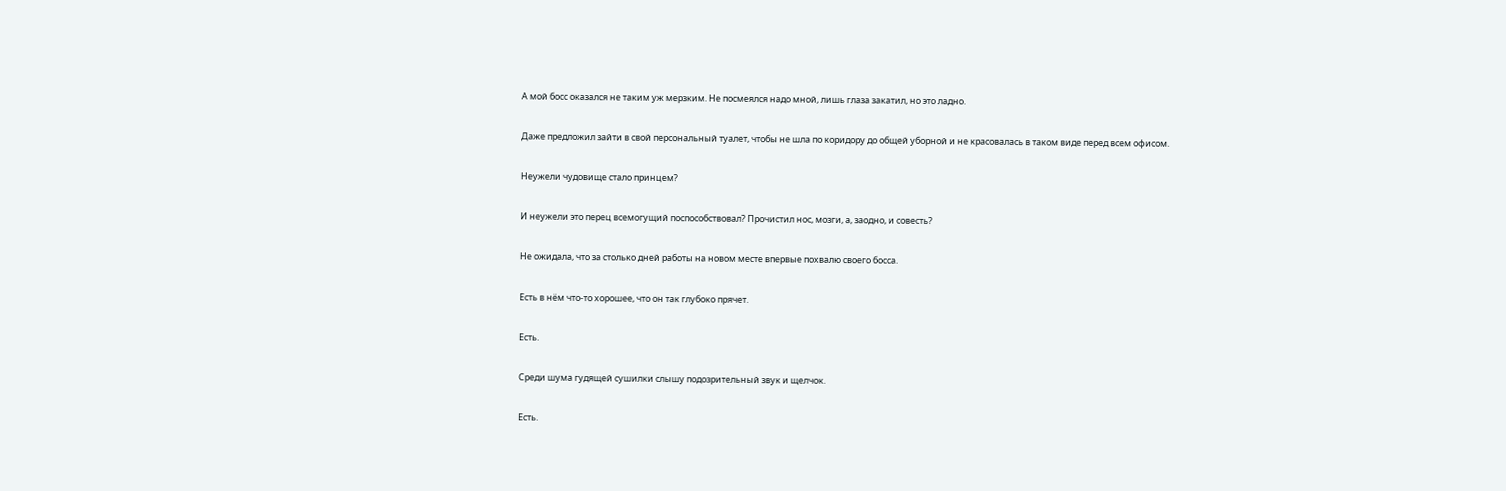А мой босс оказался не таким уж мерзким. Не посмеялся надо мной, лишь глаза закатил, но это ладно.

Даже предложил зайти в свой персональный туалет, чтобы не шла по коридору до общей уборной и не красовалась в таком виде перед всем офисом.

Неужели чудовище стало принцем?

И неужели это перец всемогущий поспособствовал? Прочистил нос, мозги, а, заодно, и совесть?

Не ожидала, что за столько дней работы на новом месте впервые похвалю своего босса.

Есть в нём что-то хорошее, что он так глубоко прячет.

Есть.

Среди шума гудящей сушилки слышу подозрительный звук и щелчок.

Есть.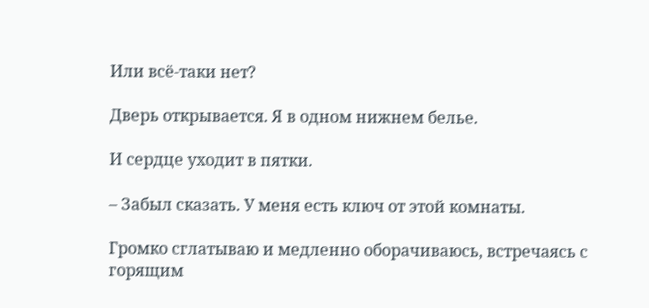Или всё-таки нет?

Дверь открывается. Я в одном нижнем белье.

И сердце уходит в пятки.

– Забыл сказать. У меня есть ключ от этой комнаты.

Громко сглатываю и медленно оборачиваюсь, встречаясь с горящим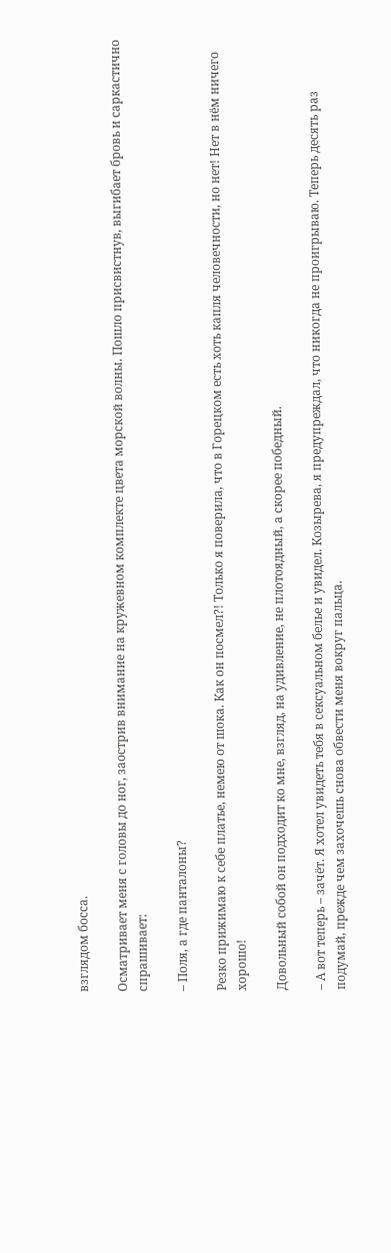взглядом босса.

Осматривает меня с головы до ног, заострив внимание на кружевном комплекте цвета морской волны. Пошло присвистнув, выгибает бровь и саркастично спрашивает:

– Поля, а где панталоны?

Резко прижимаю к себе платье, немею от шока. Как он посмел?! Только я поверила, что в Горецком есть хоть капля человечности, но нет! Нет в нём ничего хорошо!

Довольный собой он подходит ко мне, взгляд, на удивление, не плотоядный, а скорее победный.

– А вот теперь – зачёт. Я хотел увидеть тебя в сексуальном белье и увидел. Козырева, я предупреждал, что никогда не проигрываю. Теперь десять раз подумай, прежде чем захочешь снова обвести меня вокруг пальца.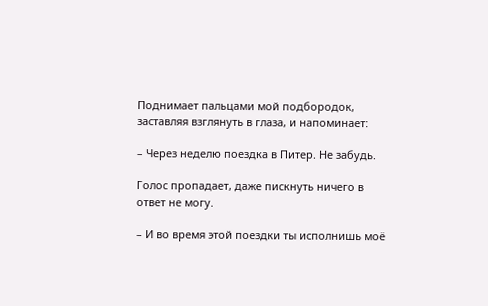Поднимает пальцами мой подбородок, заставляя взглянуть в глаза, и напоминает:

– Через неделю поездка в Питер. Не забудь.

Голос пропадает, даже пискнуть ничего в ответ не могу.

– И во время этой поездки ты исполнишь моё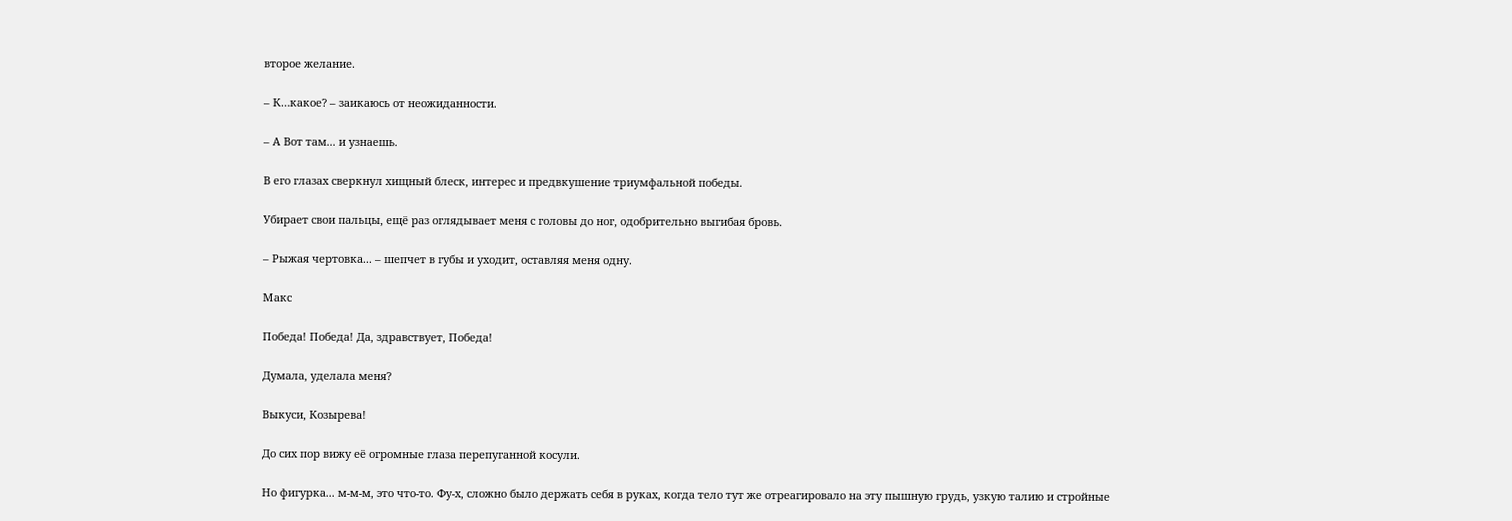второе желание.

– К…какое? – заикаюсь от неожиданности.

– А Вот там... и узнаешь.

В его глазах сверкнул хищный блеск, интерес и предвкушение триумфальной победы.

Убирает свои пальцы, ещё раз оглядывает меня с головы до ног, одобрительно выгибая бровь.

– Рыжая чертовка... – шепчет в губы и уходит, оставляя меня одну.

Макс

Победа! Победа! Да, здравствует, Победа!

Думала, уделала меня?

Выкуси, Козырева!

До сих пор вижу её огромные глаза перепуганной косули.

Но фигурка... м-м-м, это что-то. Фу-х, сложно было держать себя в руках, когда тело тут же отреагировало на эту пышную грудь, узкую талию и стройные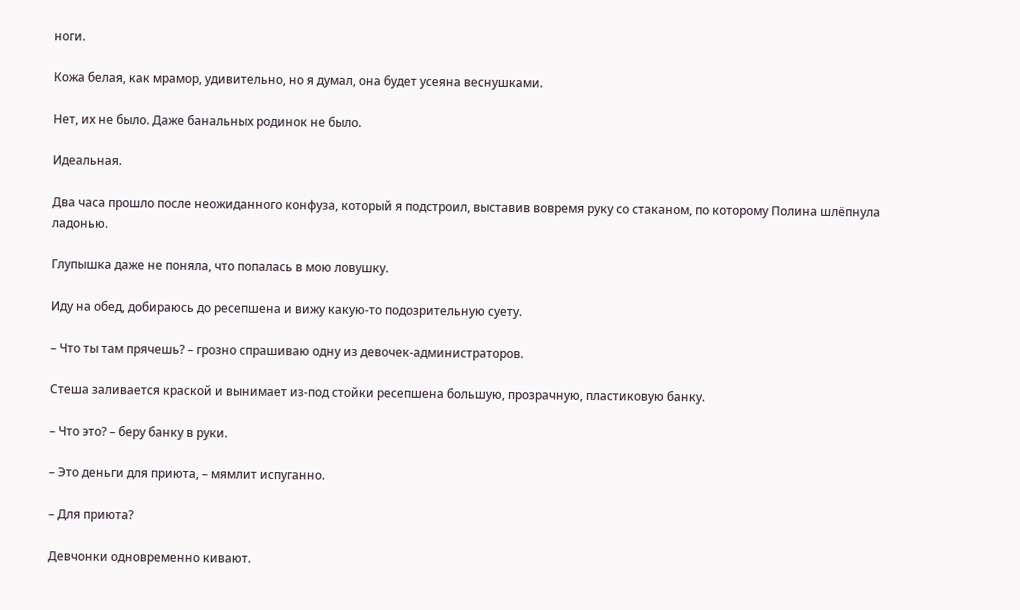ноги.

Кожа белая, как мрамор, удивительно, но я думал, она будет усеяна веснушками.

Нет, их не было. Даже банальных родинок не было.

Идеальная.

Два часа прошло после неожиданного конфуза, который я подстроил, выставив вовремя руку со стаканом, по которому Полина шлёпнула ладонью.

Глупышка даже не поняла, что попалась в мою ловушку.

Иду на обед, добираюсь до ресепшена и вижу какую-то подозрительную суету.

– Что ты там прячешь? – грозно спрашиваю одну из девочек-администраторов.

Стеша заливается краской и вынимает из-под стойки ресепшена большую, прозрачную, пластиковую банку.

– Что это? – беру банку в руки.

– Это деньги для приюта, – мямлит испуганно.

– Для приюта?

Девчонки одновременно кивают.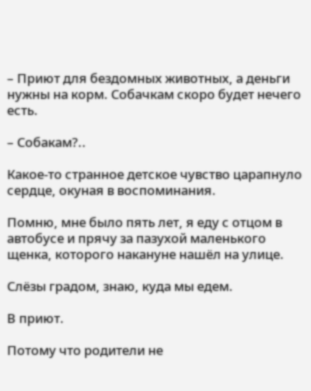– Приют для бездомных животных, а деньги нужны на корм. Собачкам скоро будет нечего есть.

– Собакам?..

Какое-то странное детское чувство царапнуло сердце, окуная в воспоминания.

Помню, мне было пять лет, я еду с отцом в автобусе и прячу за пазухой маленького щенка, которого накануне нашёл на улице.

Слёзы градом, знаю, куда мы едем.

В приют.

Потому что родители не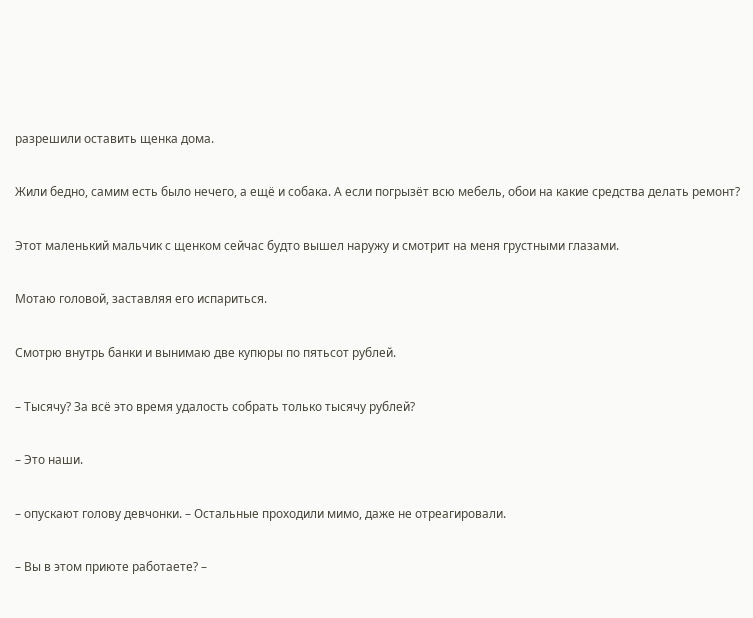разрешили оставить щенка дома.

Жили бедно, самим есть было нечего, а ещё и собака. А если погрызёт всю мебель, обои на какие средства делать ремонт?

Этот маленький мальчик с щенком сейчас будто вышел наружу и смотрит на меня грустными глазами.

Мотаю головой, заставляя его испариться.

Смотрю внутрь банки и вынимаю две купюры по пятьсот рублей.

– Тысячу? За всё это время удалость собрать только тысячу рублей?

– Это наши.

– опускают голову девчонки. – Остальные проходили мимо, даже не отреагировали.

– Вы в этом приюте работаете? –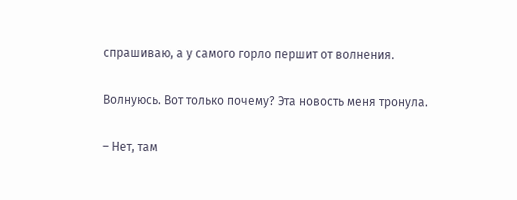спрашиваю, а у самого горло першит от волнения.

Волнуюсь. Вот только почему? Эта новость меня тронула.

– Нет, там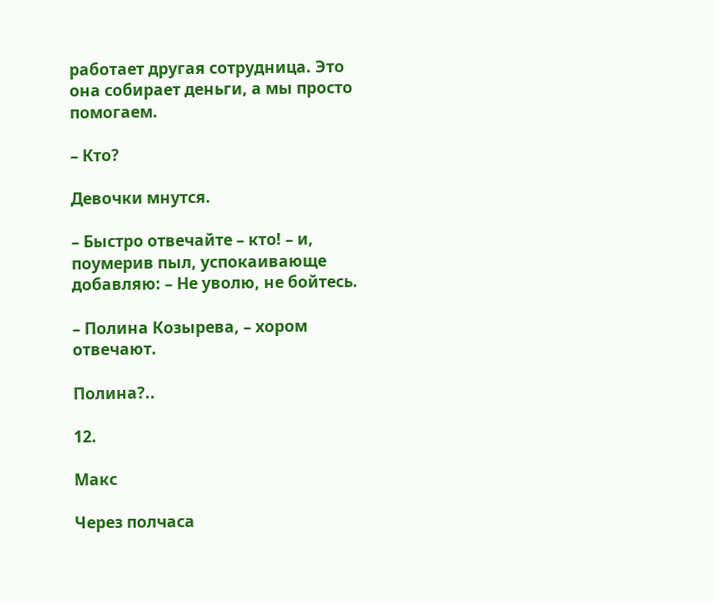работает другая сотрудница. Это она собирает деньги, а мы просто помогаем.

– Кто?

Девочки мнутся.

– Быстро отвечайте – кто! – и, поумерив пыл, успокаивающе добавляю: – Не уволю, не бойтесь.

– Полина Козырева, – хором отвечают.

Полина?..

12.

Макс

Через полчаса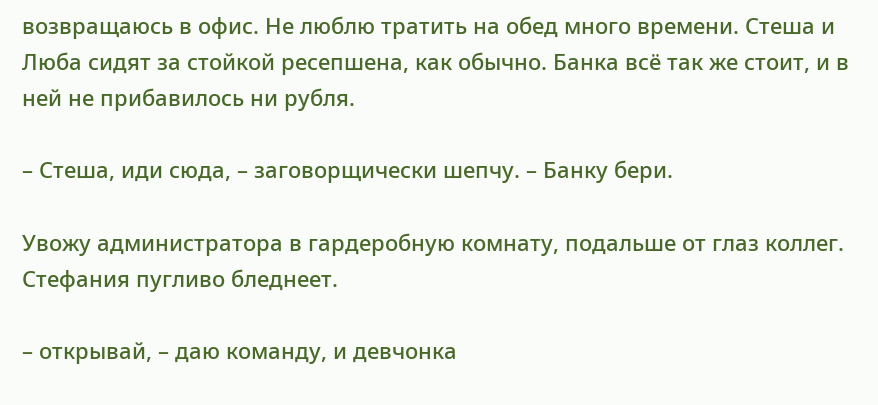возвращаюсь в офис. Не люблю тратить на обед много времени. Стеша и Люба сидят за стойкой ресепшена, как обычно. Банка всё так же стоит, и в ней не прибавилось ни рубля.

– Стеша, иди сюда, – заговорщически шепчу. – Банку бери.

Увожу администратора в гардеробную комнату, подальше от глаз коллег. Стефания пугливо бледнеет.

– открывай, – даю команду, и девчонка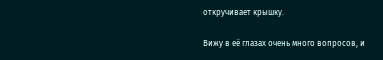откручивает крышку.

Вижу в её глазах очень много вопросов, и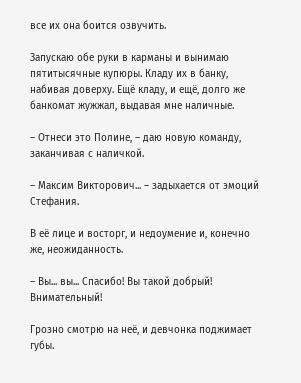все их она боится озвучить.

Запускаю обе руки в карманы и вынимаю пятитысячные купюры. Кладу их в банку, набивая доверху. Ещё кладу, и ещё, долго же банкомат жужжал, выдавая мне наличные.

– Отнеси это Полине, – даю новую команду, заканчивая с наличкой.

– Максим Викторович... – задыхается от эмоций Стефания.

В её лице и восторг, и недоумение и, конечно же, неожиданность.

– Вы... вы... Спасибо! Вы такой добрый! Внимательный!

Грозно смотрю на неё, и девчонка поджимает губы.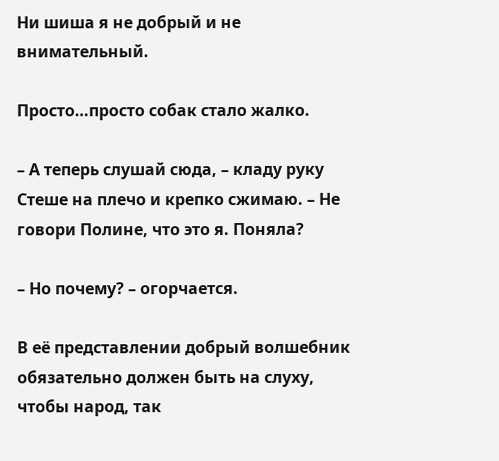Ни шиша я не добрый и не внимательный.

Просто…просто собак стало жалко.

– А теперь слушай сюда, – кладу руку Стеше на плечо и крепко сжимаю. – Не говори Полине, что это я. Поняла?

– Но почему? – огорчается.

В её представлении добрый волшебник обязательно должен быть на слуху, чтобы народ, так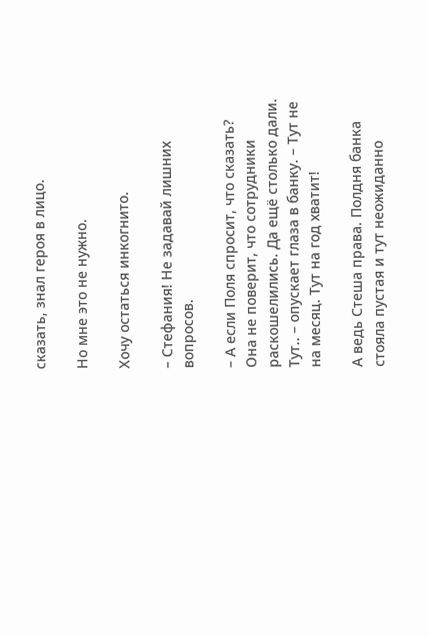сказать, знал героя в лицо.

Но мне это не нужно.

Хочу остаться инкогнито.

– Стефания! Не задавай лишних вопросов.

– А если Поля спросит, что сказать? Она не поверит, что сотрудники раскошелились. Да ещё столько дали. Тут.. – опускает глаза в банку. – Тут не на месяц. Тут на год хватит!

А ведь Стеша права. Полдня банка стояла пустая и тут неожиданно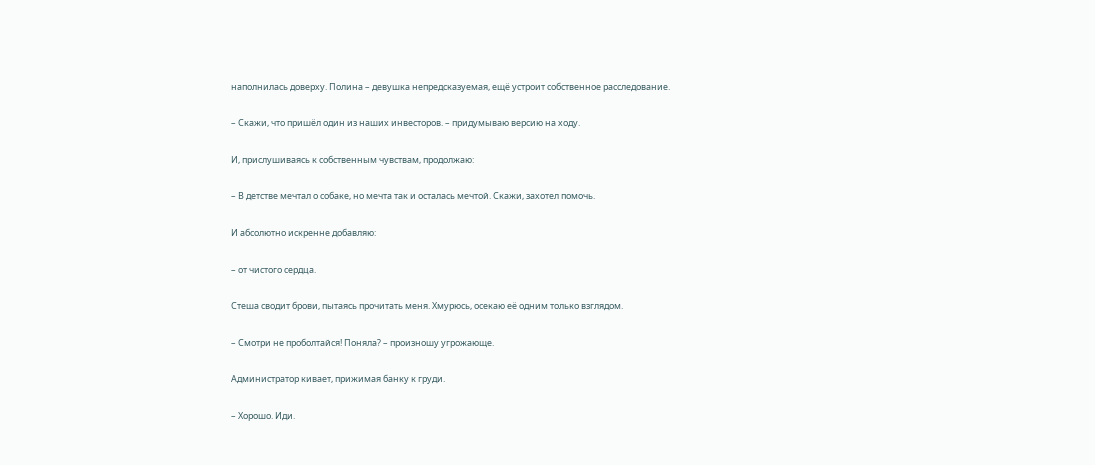наполнилась доверху. Полина – девушка непредсказуемая, ещё устроит собственное расследование.

– Скажи, что пришёл один из наших инвесторов. – придумываю версию на ходу.

И, прислушиваясь к собственным чувствам, продолжаю:

– В детстве мечтал о собаке, но мечта так и осталась мечтой. Скажи, захотел помочь.

И абсолютно искренне добавляю:

– от чистого сердца.

Стеша сводит брови, пытаясь прочитать меня. Хмурюсь, осекаю её одним только взглядом.

– Смотри не проболтайся! Поняла? – произношу угрожающе.

Администратор кивает, прижимая банку к груди.

– Хорошо. Иди.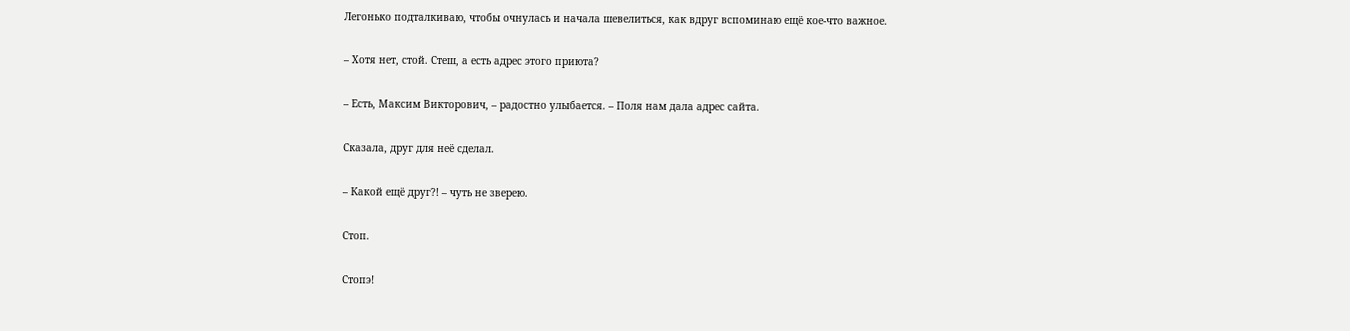Легонько подталкиваю, чтобы очнулась и начала шевелиться, как вдруг вспоминаю ещё кое-что важное.

– Хотя нет, стой. Стеш, а есть адрес этого приюта?

– Есть, Максим Викторович, – радостно улыбается. – Поля нам дала адрес сайта.

Сказала, друг для неё сделал.

– Какой ещё друг?! – чуть не зверею.

Стоп.

Стопэ!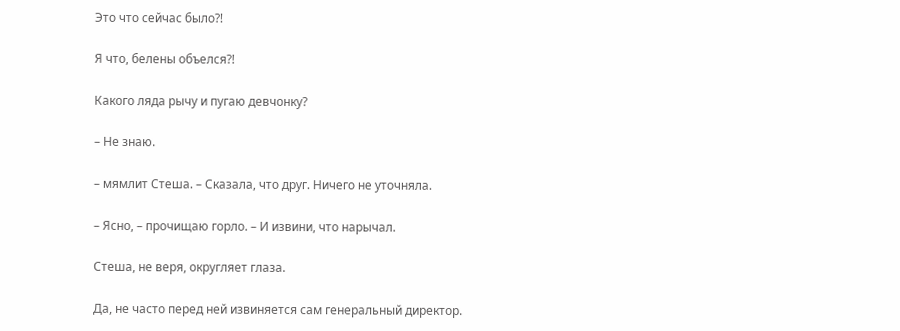Это что сейчас было?!

Я что, белены объелся?!

Какого ляда рычу и пугаю девчонку?

– Не знаю.

– мямлит Стеша. – Сказала, что друг. Ничего не уточняла.

– Ясно, – прочищаю горло. – И извини, что нарычал.

Стеша, не веря, округляет глаза.

Да, не часто перед ней извиняется сам генеральный директор.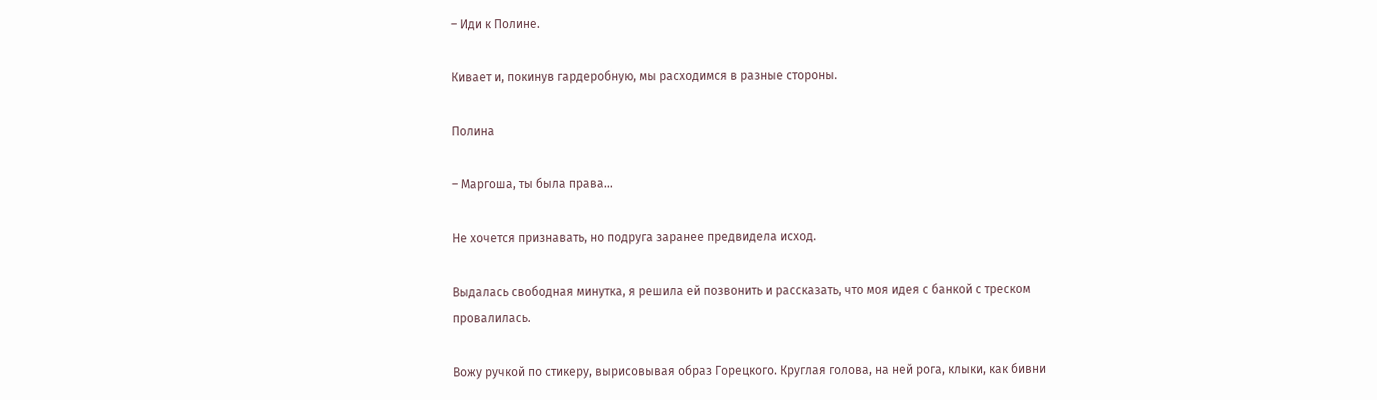– Иди к Полине.

Кивает и, покинув гардеробную, мы расходимся в разные стороны.

Полина

– Маргоша, ты была права...

Не хочется признавать, но подруга заранее предвидела исход.

Выдалась свободная минутка, я решила ей позвонить и рассказать, что моя идея с банкой с треском провалилась.

Вожу ручкой по стикеру, вырисовывая образ Горецкого. Круглая голова, на ней рога, клыки, как бивни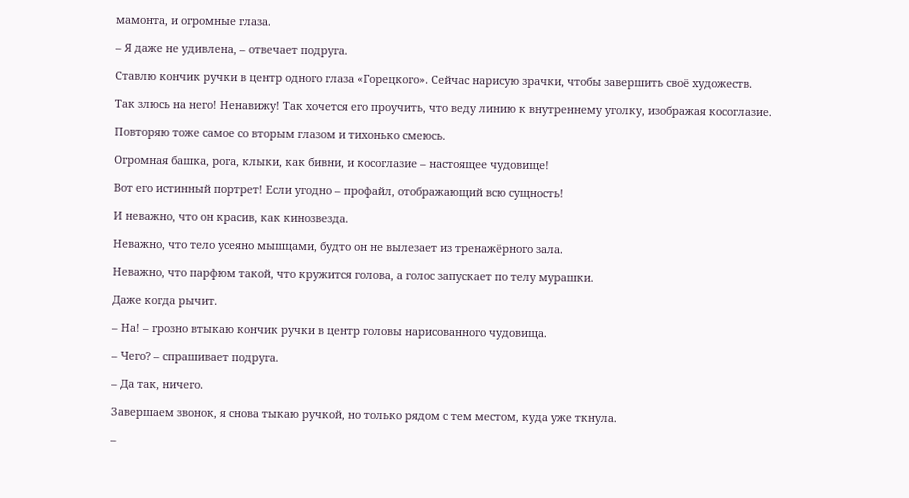мамонта, и огромные глаза.

– Я даже не удивлена, – отвечает подруга.

Ставлю кончик ручки в центр одного глаза «Горецкого». Сейчас нарисую зрачки, чтобы завершить своё художеств.

Так злюсь на него! Ненавижу! Так хочется его проучить, что веду линию к внутреннему уголку, изображая косоглазие.

Повторяю тоже самое со вторым глазом и тихонько смеюсь.

Огромная башка, рога, клыки, как бивни, и косоглазие – настоящее чудовище!

Вот его истинный портрет! Если угодно – профайл, отображающий всю сущность!

И неважно, что он красив, как кинозвезда.

Неважно, что тело усеяно мышцами, будто он не вылезает из тренажёрного зала.

Неважно, что парфюм такой, что кружится голова, а голос запускает по телу мурашки.

Даже когда рычит.

– На! – грозно втыкаю кончик ручки в центр головы нарисованного чудовища.

– Чего? – спрашивает подруга.

– Да так, ничего.

Завершаем звонок, я снова тыкаю ручкой, но только рядом с тем местом, куда уже ткнула.

–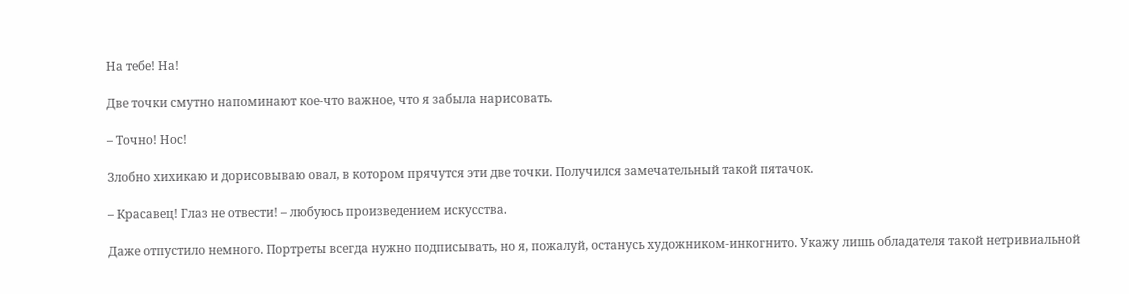На тебе! На!

Две точки смутно напоминают кое-что важное, что я забыла нарисовать.

– Точно! Нос!

Злобно хихикаю и дорисовываю овал, в котором прячутся эти две точки. Получился замечательный такой пятачок.

– Красавец! Глаз не отвести! – любуюсь произведением искусства.

Даже отпустило немного. Портреты всегда нужно подписывать, но я, пожалуй, останусь художником-инкогнито. Укажу лишь обладателя такой нетривиальной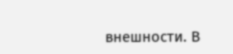внешности. В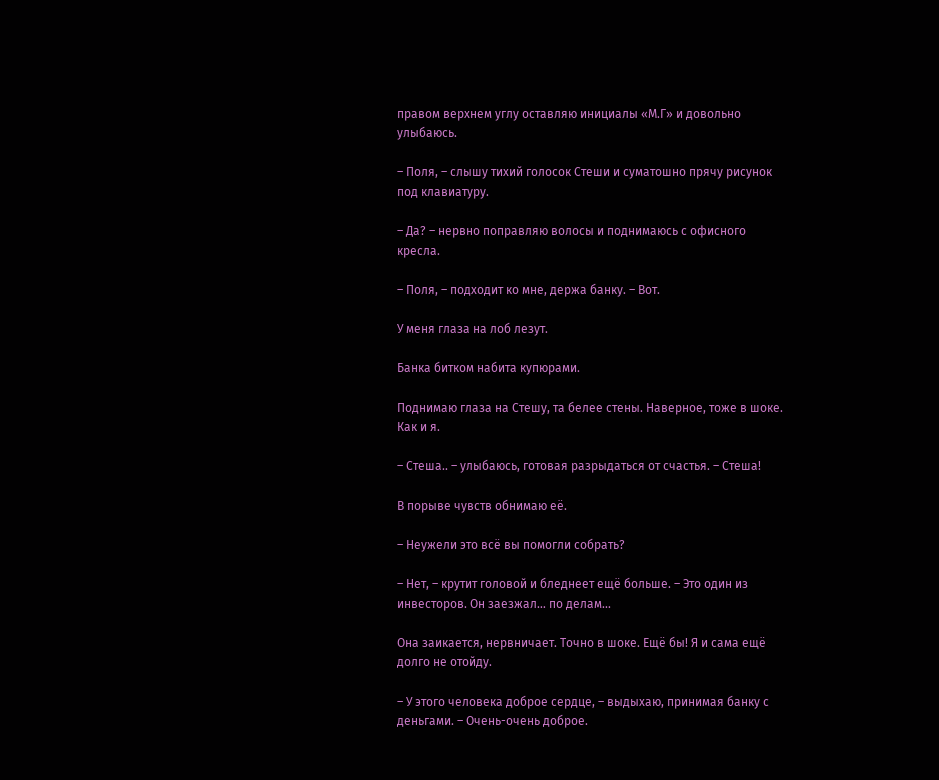правом верхнем углу оставляю инициалы «М.Г» и довольно улыбаюсь.

– Поля, – слышу тихий голосок Стеши и суматошно прячу рисунок под клавиатуру.

– Да? – нервно поправляю волосы и поднимаюсь с офисного кресла.

– Поля, – подходит ко мне, держа банку. – Вот.

У меня глаза на лоб лезут.

Банка битком набита купюрами.

Поднимаю глаза на Стешу, та белее стены. Наверное, тоже в шоке. Как и я.

– Стеша.. – улыбаюсь, готовая разрыдаться от счастья. – Стеша!

В порыве чувств обнимаю её.

– Неужели это всё вы помогли собрать?

– Нет, – крутит головой и бледнеет ещё больше. – Это один из инвесторов. Он заезжал… по делам...

Она заикается, нервничает. Точно в шоке. Ещё бы! Я и сама ещё долго не отойду.

– У этого человека доброе сердце, – выдыхаю, принимая банку с деньгами. – Очень-очень доброе.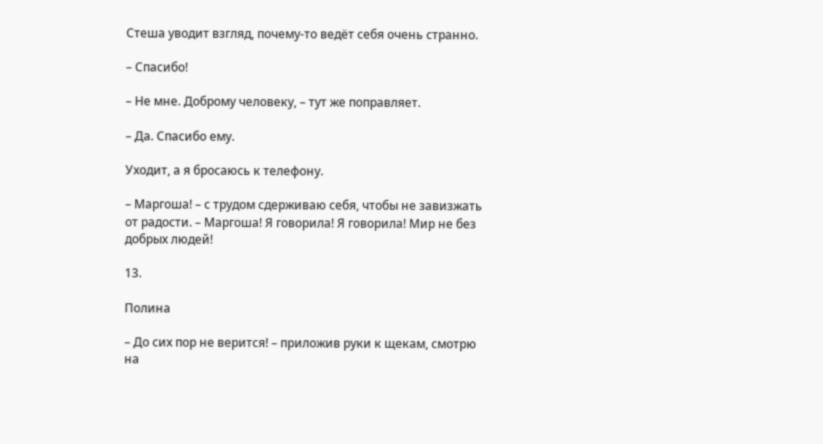Стеша уводит взгляд, почему-то ведёт себя очень странно.

– Спасибо!

– Не мне. Доброму человеку, – тут же поправляет.

– Да. Спасибо ему.

Уходит, а я бросаюсь к телефону.

– Маргоша! – с трудом сдерживаю себя, чтобы не завизжать от радости. – Маргоша! Я говорила! Я говорила! Мир не без добрых людей!

13.

Полина

– До сих пор не верится! – приложив руки к щекам, смотрю на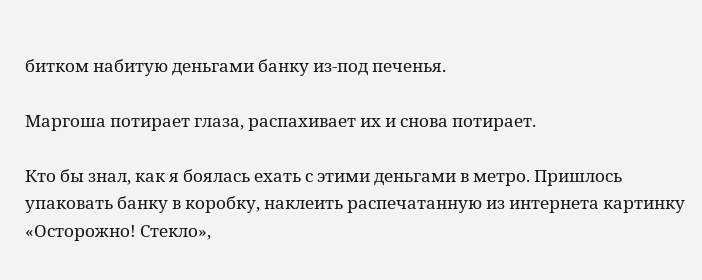битком набитую деньгами банку из-под печенья.

Маргоша потирает глаза, распахивает их и снова потирает.

Кто бы знал, как я боялась ехать с этими деньгами в метро. Пришлось упаковать банку в коробку, наклеить распечатанную из интернета картинку «Осторожно! Стекло»,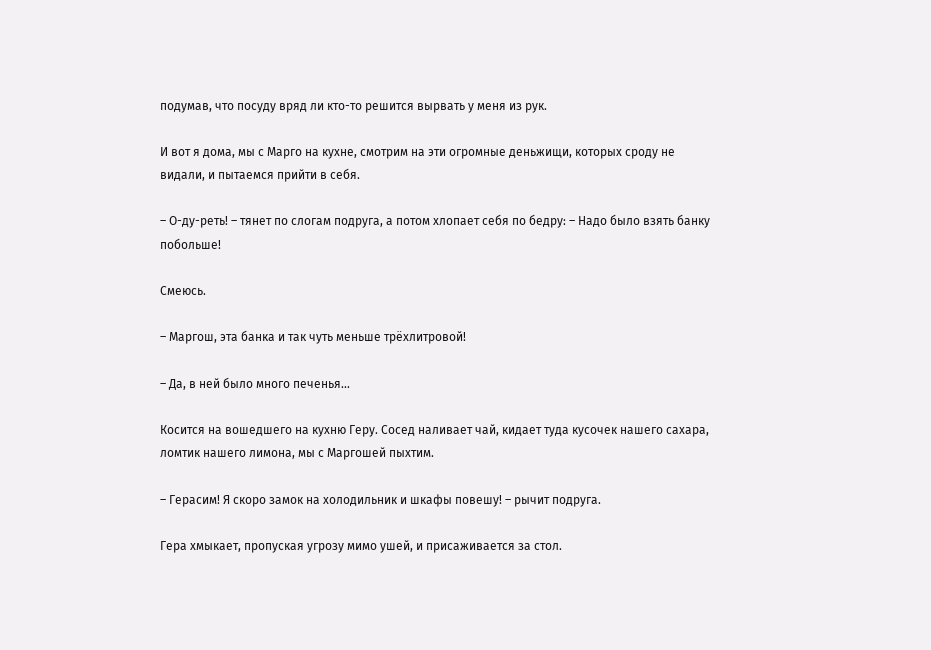подумав, что посуду вряд ли кто-то решится вырвать у меня из рук.

И вот я дома, мы с Марго на кухне, смотрим на эти огромные деньжищи, которых сроду не видали, и пытаемся прийти в себя.

– О-ду-реть! – тянет по слогам подруга, а потом хлопает себя по бедру: – Надо было взять банку побольше!

Смеюсь.

– Маргош, эта банка и так чуть меньше трёхлитровой!

– Да, в ней было много печенья...

Косится на вошедшего на кухню Геру. Сосед наливает чай, кидает туда кусочек нашего сахара, ломтик нашего лимона, мы с Маргошей пыхтим.

– Герасим! Я скоро замок на холодильник и шкафы повешу! – рычит подруга.

Гера хмыкает, пропуская угрозу мимо ушей, и присаживается за стол.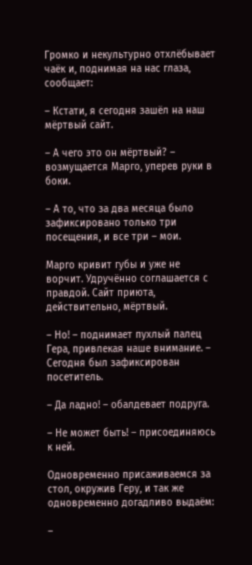Громко и некультурно отхлёбывает чаёк и, поднимая на нас глаза, сообщает:

– Кстати, я сегодня зашёл на наш мёртвый сайт.

– А чего это он мёртвый? – возмущается Марго, уперев руки в боки.

– А то, что за два месяца было зафиксировано только три посещения, и все три – мои.

Марго кривит губы и уже не ворчит. Удручённо соглашается с правдой. Сайт приюта, действительно, мёртвый.

– Но! – поднимает пухлый палец Гера, привлекая наше внимание. – Сегодня был зафиксирован посетитель.

– Да ладно! – обалдевает подруга.

– Не может быть! – присоединяюсь к ней.

Одновременно присаживаемся за стол, окружив Геру, и так же одновременно догадливо выдаём:

–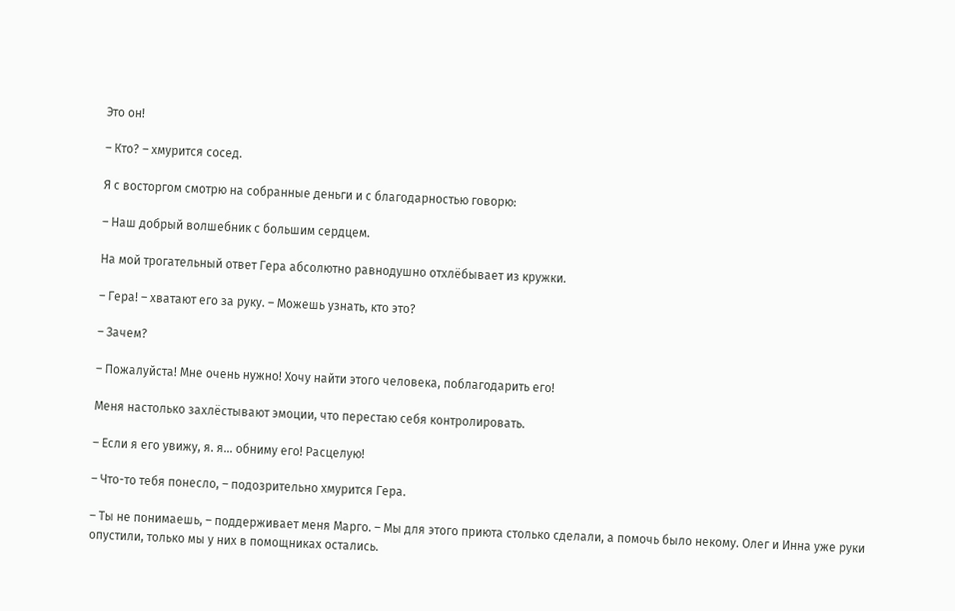Это он!

– Кто? – хмурится сосед.

Я с восторгом смотрю на собранные деньги и с благодарностью говорю:

– Наш добрый волшебник с большим сердцем.

На мой трогательный ответ Гера абсолютно равнодушно отхлёбывает из кружки.

– Гера! – хватают его за руку. – Можешь узнать, кто это?

– Зачем?

– Пожалуйста! Мне очень нужно! Хочу найти этого человека, поблагодарить его!

Меня настолько захлёстывают эмоции, что перестаю себя контролировать.

– Если я его увижу, я. я... обниму его! Расцелую!

– Что-то тебя понесло, – подозрительно хмурится Гера.

– Ты не понимаешь, – поддерживает меня Марго. – Мы для этого приюта столько сделали, а помочь было некому. Олег и Инна уже руки опустили, только мы у них в помощниках остались.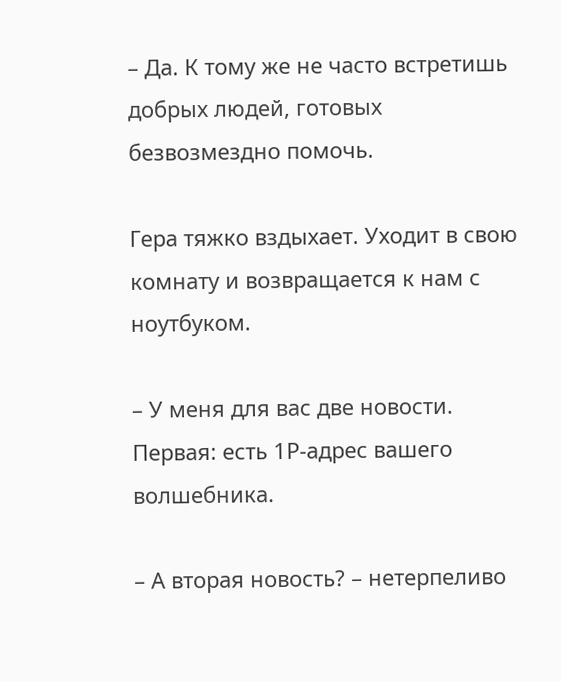– Да. К тому же не часто встретишь добрых людей, готовых безвозмездно помочь.

Гера тяжко вздыхает. Уходит в свою комнату и возвращается к нам с ноутбуком.

– У меня для вас две новости. Первая: есть 1Р-адрес вашего волшебника.

– А вторая новость? – нетерпеливо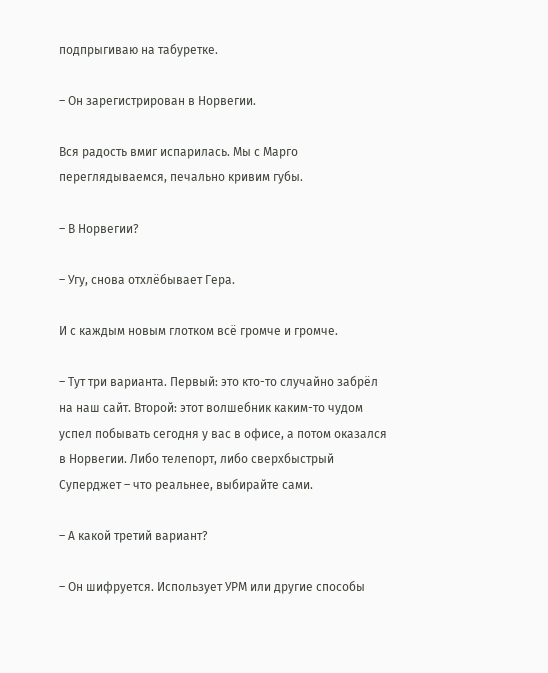подпрыгиваю на табуретке.

– Он зарегистрирован в Норвегии.

Вся радость вмиг испарилась. Мы с Марго переглядываемся, печально кривим губы.

– В Норвегии?

– Угу, снова отхлёбывает Гера.

И с каждым новым глотком всё громче и громче.

– Тут три варианта. Первый: это кто-то случайно забрёл на наш сайт. Второй: этот волшебник каким-то чудом успел побывать сегодня у вас в офисе, а потом оказался в Норвегии. Либо телепорт, либо сверхбыстрый Суперджет – что реальнее, выбирайте сами.

– А какой третий вариант?

– Он шифруется. Использует УРМ или другие способы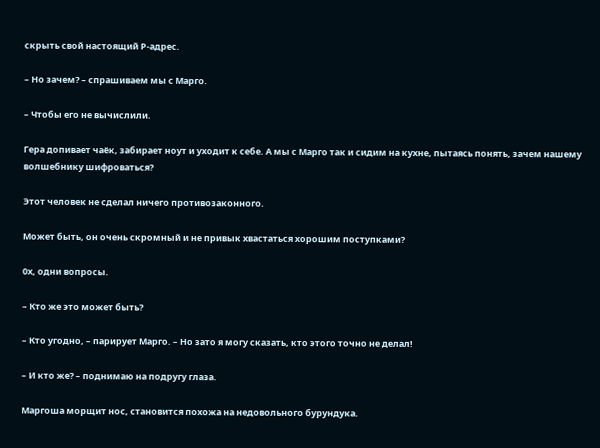скрыть свой настоящий Р-адрес.

– Но зачем? – спрашиваем мы с Марго.

– Чтобы его не вычислили.

Гера допивает чаёк, забирает ноут и уходит к себе. А мы с Марго так и сидим на кухне, пытаясь понять, зачем нашему волшебнику шифроваться?

Этот человек не сделал ничего противозаконного.

Может быть, он очень скромный и не привык хвастаться хорошим поступками?

0х, одни вопросы.

– Кто же это может быть?

– Кто угодно, – парирует Марго. – Но зато я могу сказать, кто этого точно не делал!

– И кто же? – поднимаю на подругу глаза.

Маргоша морщит нос, становится похожа на недовольного бурундука.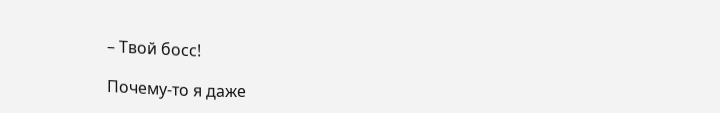– Твой босс!

Почему-то я даже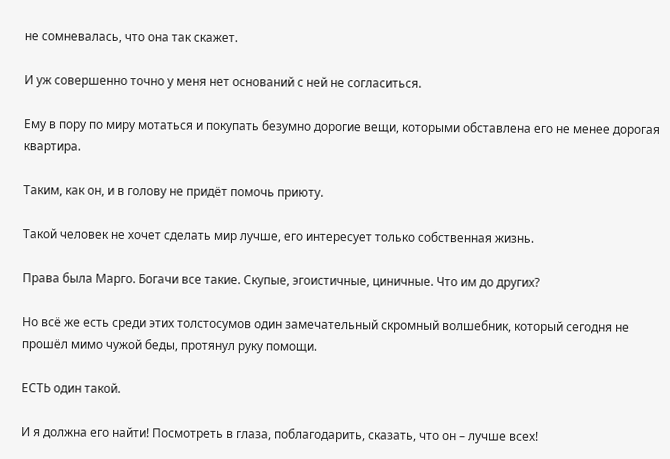не сомневалась, что она так скажет.

И уж совершенно точно у меня нет оснований с ней не согласиться.

Ему в пору по миру мотаться и покупать безумно дорогие вещи, которыми обставлена его не менее дорогая квартира.

Таким, как он, и в голову не придёт помочь приюту.

Такой человек не хочет сделать мир лучше, его интересует только собственная жизнь.

Права была Марго. Богачи все такие. Скупые, эгоистичные, циничные. Что им до других?

Но всё же есть среди этих толстосумов один замечательный скромный волшебник, который сегодня не прошёл мимо чужой беды, протянул руку помощи.

ЕСТЬ один такой.

И я должна его найти! Посмотреть в глаза, поблагодарить, сказать, что он – лучше всех!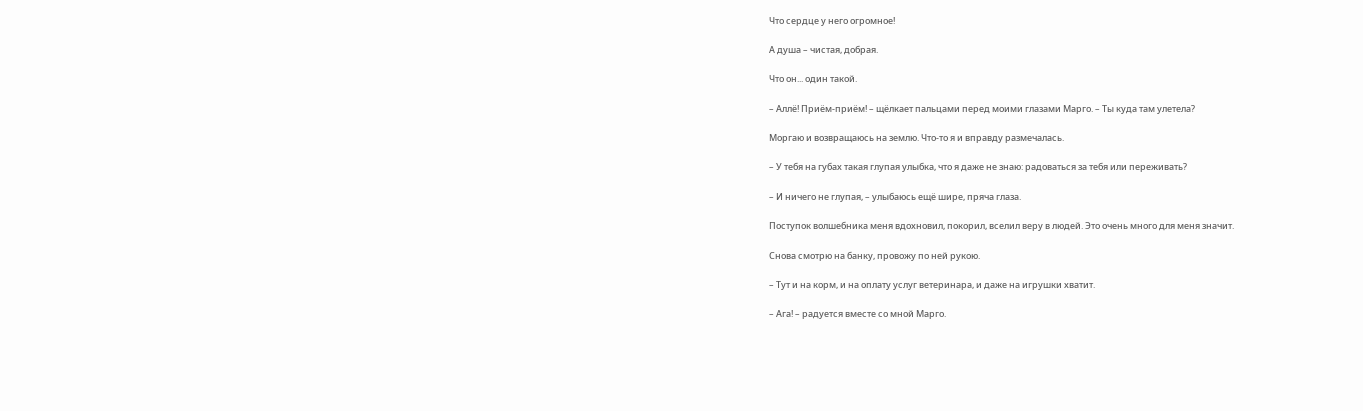Что сердце у него огромное!

А душа – чистая, добрая.

Что он... один такой.

– Аллё! Приём-приём! – щёлкает пальцами перед моими глазами Марго. – Ты куда там улетела?

Моргаю и возвращаюсь на землю. Что-то я и вправду размечалась.

– У тебя на губах такая глупая улыбка, что я даже не знаю: радоваться за тебя или переживать?

– И ничего не глупая, – улыбаюсь ещё шире, пряча глаза.

Поступок волшебника меня вдохновил, покорил, вселил веру в людей. Это очень много для меня значит.

Снова смотрю на банку, провожу по ней рукою.

– Тут и на корм, и на оплату услуг ветеринара, и даже на игрушки хватит.

– Ага! – радуется вместе со мной Марго.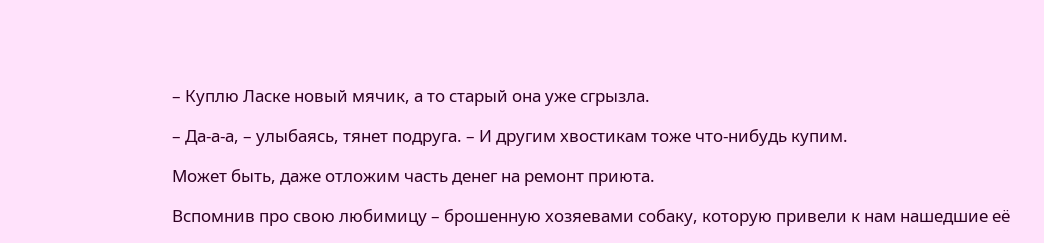– Куплю Ласке новый мячик, а то старый она уже сгрызла.

– Да-а-а, – улыбаясь, тянет подруга. – И другим хвостикам тоже что-нибудь купим.

Может быть, даже отложим часть денег на ремонт приюта.

Вспомнив про свою любимицу – брошенную хозяевами собаку, которую привели к нам нашедшие её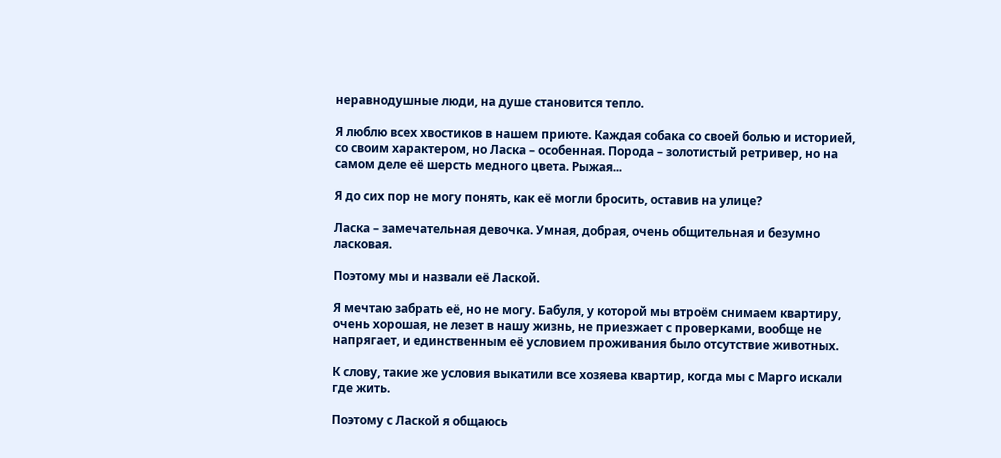неравнодушные люди, на душе становится тепло.

Я люблю всех хвостиков в нашем приюте. Каждая собака со своей болью и историей, со своим характером, но Ласка – особенная. Порода – золотистый ретривер, но на самом деле её шерсть медного цвета. Рыжая...

Я до сих пор не могу понять, как её могли бросить, оставив на улице?

Ласка – замечательная девочка. Умная, добрая, очень общительная и безумно ласковая.

Поэтому мы и назвали её Лаской.

Я мечтаю забрать её, но не могу. Бабуля, у которой мы втроём снимаем квартиру, очень хорошая, не лезет в нашу жизнь, не приезжает с проверками, вообще не напрягает, и единственным её условием проживания было отсутствие животных.

К слову, такие же условия выкатили все хозяева квартир, когда мы с Марго искали где жить.

Поэтому с Лаской я общаюсь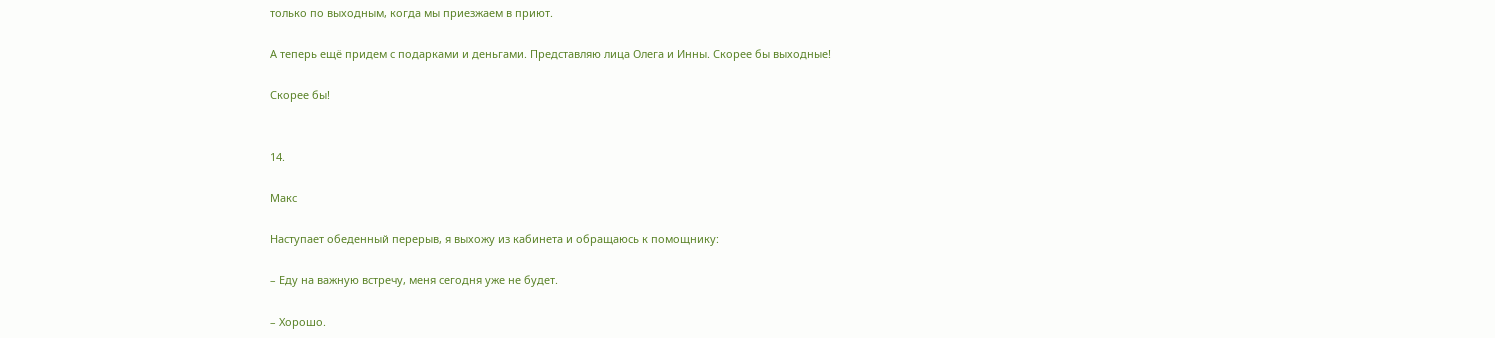только по выходным, когда мы приезжаем в приют.

А теперь ещё придем с подарками и деньгами. Представляю лица Олега и Инны. Скорее бы выходные!

Скорее бы!


14.

Макс

Наступает обеденный перерыв, я выхожу из кабинета и обращаюсь к помощнику:

– Еду на важную встречу, меня сегодня уже не будет.

– Хорошо.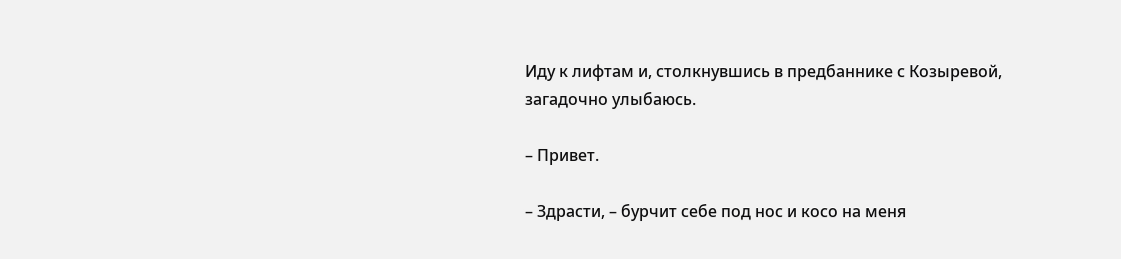Иду к лифтам и, столкнувшись в предбаннике с Козыревой, загадочно улыбаюсь.

– Привет.

– Здрасти, – бурчит себе под нос и косо на меня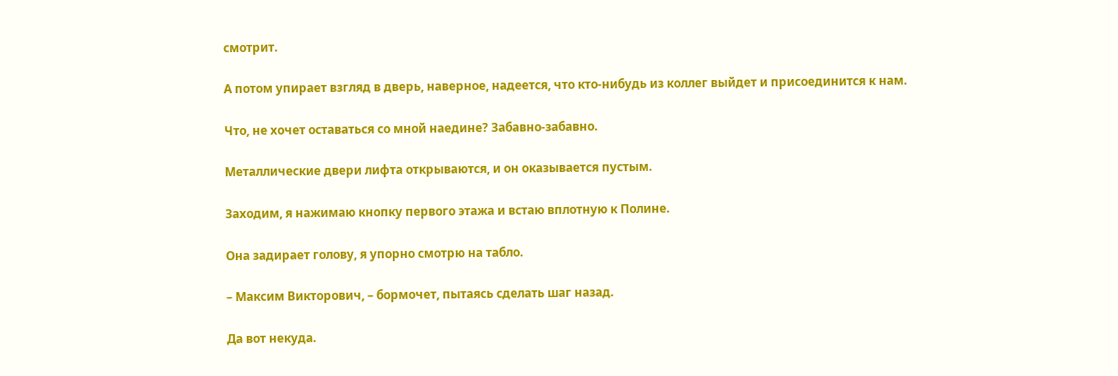смотрит.

А потом упирает взгляд в дверь, наверное, надеется, что кто-нибудь из коллег выйдет и присоединится к нам.

Что, не хочет оставаться со мной наедине? Забавно-забавно.

Металлические двери лифта открываются, и он оказывается пустым.

Заходим, я нажимаю кнопку первого этажа и встаю вплотную к Полине.

Она задирает голову, я упорно смотрю на табло.

– Максим Викторович, – бормочет, пытаясь сделать шаг назад.

Да вот некуда.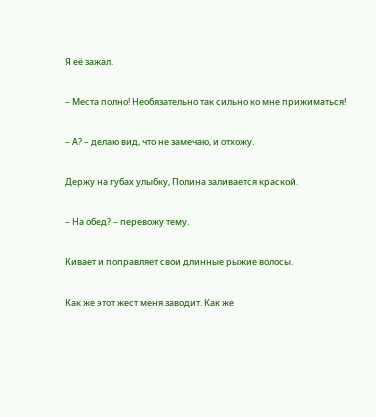Я её зажал.

– Места полно! Необязательно так сильно ко мне прижиматься!

– А? – делаю вид, что не замечаю, и отхожу.

Держу на губах улыбку, Полина заливается краской.

– На обед? – перевожу тему.

Кивает и поправляет свои длинные рыжие волосы.

Как же этот жест меня заводит. Как же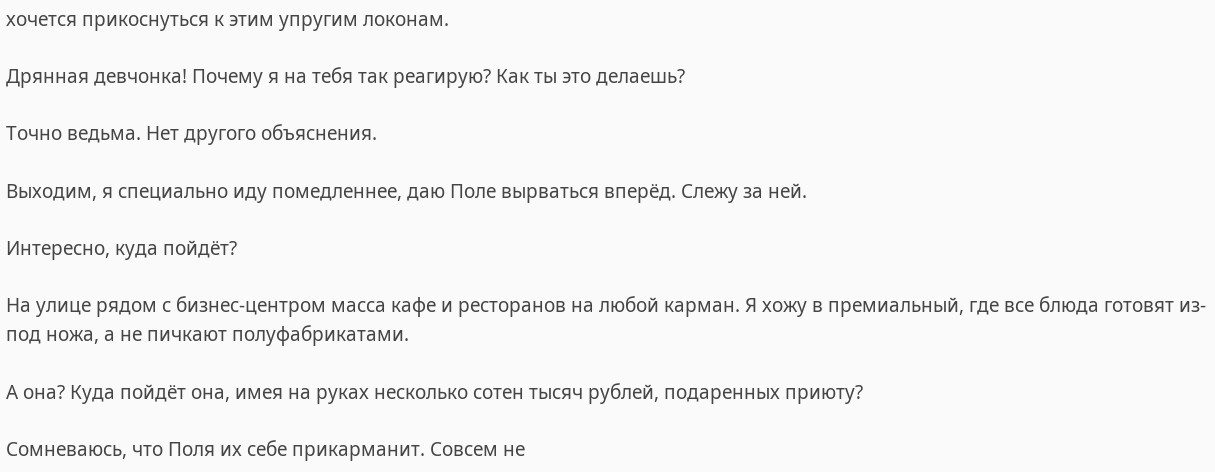хочется прикоснуться к этим упругим локонам.

Дрянная девчонка! Почему я на тебя так реагирую? Как ты это делаешь?

Точно ведьма. Нет другого объяснения.

Выходим, я специально иду помедленнее, даю Поле вырваться вперёд. Слежу за ней.

Интересно, куда пойдёт?

На улице рядом с бизнес-центром масса кафе и ресторанов на любой карман. Я хожу в премиальный, где все блюда готовят из-под ножа, а не пичкают полуфабрикатами.

А она? Куда пойдёт она, имея на руках несколько сотен тысяч рублей, подаренных приюту?

Сомневаюсь, что Поля их себе прикарманит. Совсем не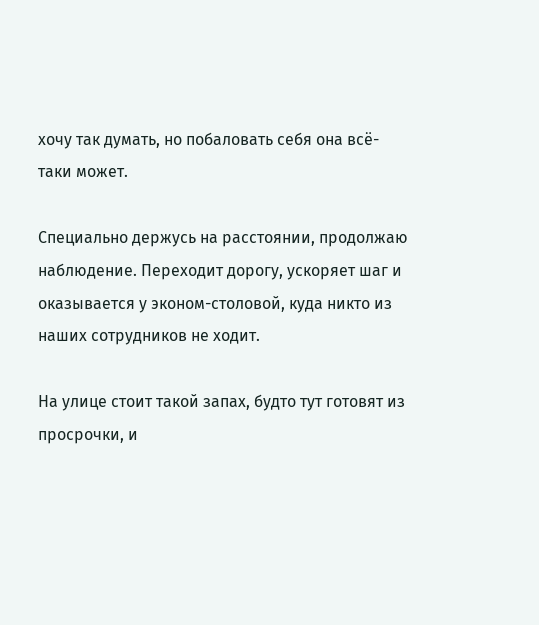хочу так думать, но побаловать себя она всё-таки может.

Специально держусь на расстоянии, продолжаю наблюдение. Переходит дорогу, ускоряет шаг и оказывается у эконом-столовой, куда никто из наших сотрудников не ходит.

На улице стоит такой запах, будто тут готовят из просрочки, и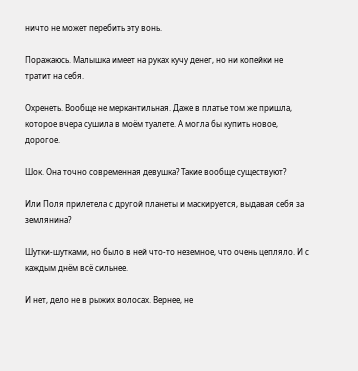ничто не может перебить эту вонь.

Поражаюсь. Малышка имеет на руках кучу денег, но ни копейки не тратит на себя.

Охренеть. Вообще не меркантильная. Даже в платье том же пришла, которое вчера сушила в моём туалете. А могла бы купить новое, дорогое.

Шок. Она точно современная девушка? Такие вообще существуют?

Или Поля прилетела с другой планеты и маскируется, выдавая себя за землянина?

Шутки-шутками, но было в ней что-то неземное, что очень цепляло. И с каждым днём всё сильнее.

И нет, дело не в рыжих волосах. Вернее, не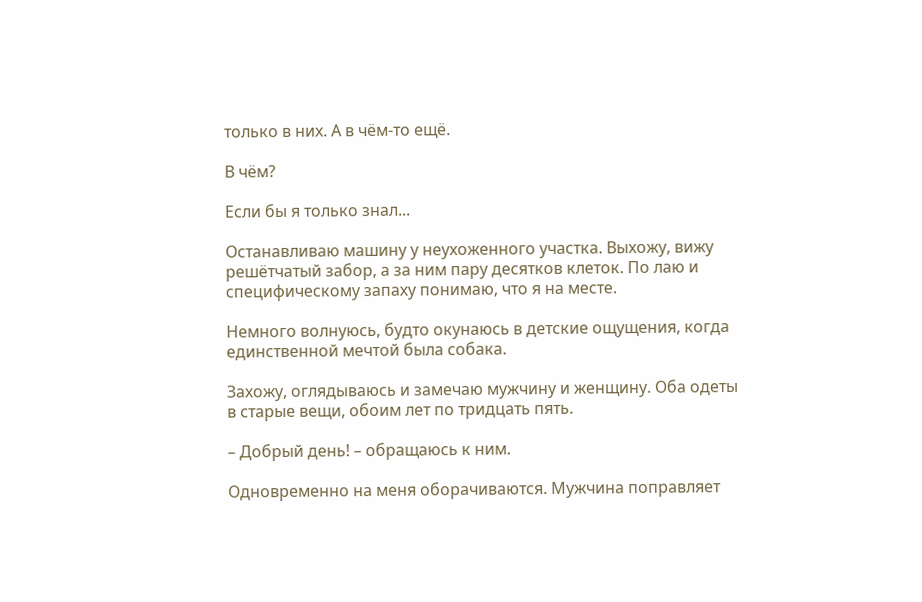только в них. А в чём-то ещё.

В чём?

Если бы я только знал...

Останавливаю машину у неухоженного участка. Выхожу, вижу решётчатый забор, а за ним пару десятков клеток. По лаю и специфическому запаху понимаю, что я на месте.

Немного волнуюсь, будто окунаюсь в детские ощущения, когда единственной мечтой была собака.

Захожу, оглядываюсь и замечаю мужчину и женщину. Оба одеты в старые вещи, обоим лет по тридцать пять.

– Добрый день! – обращаюсь к ним.

Одновременно на меня оборачиваются. Мужчина поправляет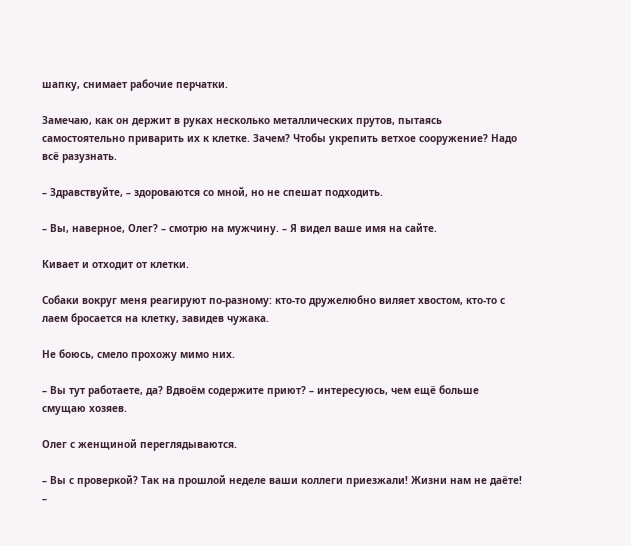шапку, снимает рабочие перчатки.

Замечаю, как он держит в руках несколько металлических прутов, пытаясь самостоятельно приварить их к клетке. Зачем? Чтобы укрепить ветхое сооружение? Надо всё разузнать.

– Здравствуйте, – здороваются со мной, но не спешат подходить.

– Вы, наверное, Олег? – смотрю на мужчину. – Я видел ваше имя на сайте.

Кивает и отходит от клетки.

Собаки вокруг меня реагируют по-разному: кто-то дружелюбно виляет хвостом, кто-то с лаем бросается на клетку, завидев чужака.

Не боюсь, смело прохожу мимо них.

– Вы тут работаете, да? Вдвоём содержите приют? – интересуюсь, чем ещё больше смущаю хозяев.

Олег с женщиной переглядываются.

– Вы с проверкой? Так на прошлой неделе ваши коллеги приезжали! Жизни нам не даёте! –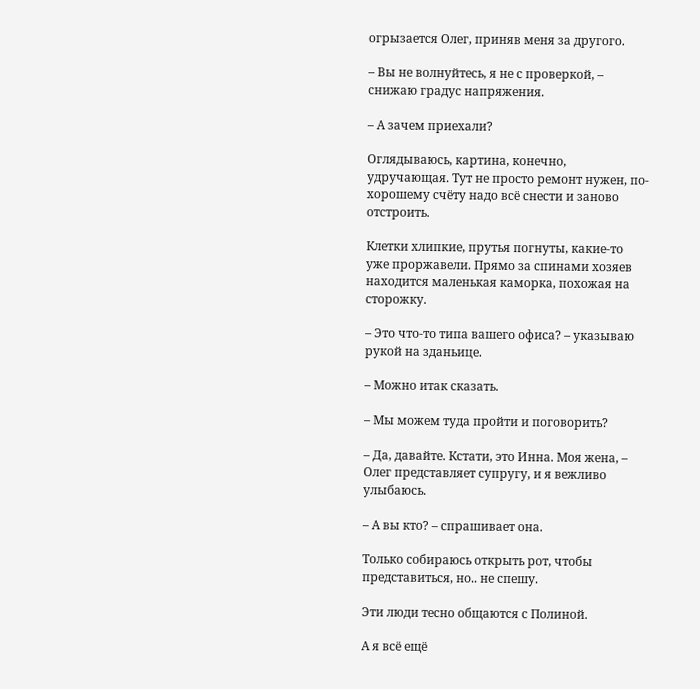огрызается Олег, приняв меня за другого.

– Вы не волнуйтесь, я не с проверкой, – снижаю градус напряжения.

– А зачем приехали?

Оглядываюсь, картина, конечно, удручающая. Тут не просто ремонт нужен, по-хорошему счёту надо всё снести и заново отстроить.

Клетки хлипкие, прутья погнуты, какие-то уже проржавели. Прямо за спинами хозяев находится маленькая каморка, похожая на сторожку.

– Это что-то типа вашего офиса? – указываю рукой на зданьице.

– Можно итак сказать.

– Мы можем туда пройти и поговорить?

– Да, давайте. Кстати, это Инна. Моя жена, – Олег представляет супругу, и я вежливо улыбаюсь.

– А вы кто? – спрашивает она.

Только собираюсь открыть рот, чтобы представиться, но.. не спешу.

Эти люди тесно общаются с Полиной.

А я всё ещё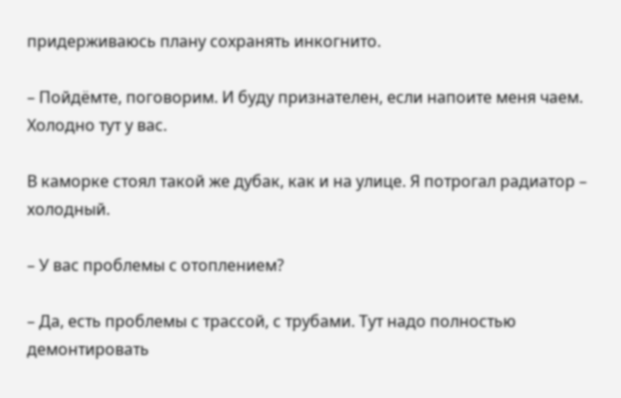придерживаюсь плану сохранять инкогнито.

– Пойдёмте, поговорим. И буду признателен, если напоите меня чаем. Холодно тут у вас.

В каморке стоял такой же дубак, как и на улице. Я потрогал радиатор – холодный.

– У вас проблемы с отоплением?

– Да, есть проблемы с трассой, с трубами. Тут надо полностью демонтировать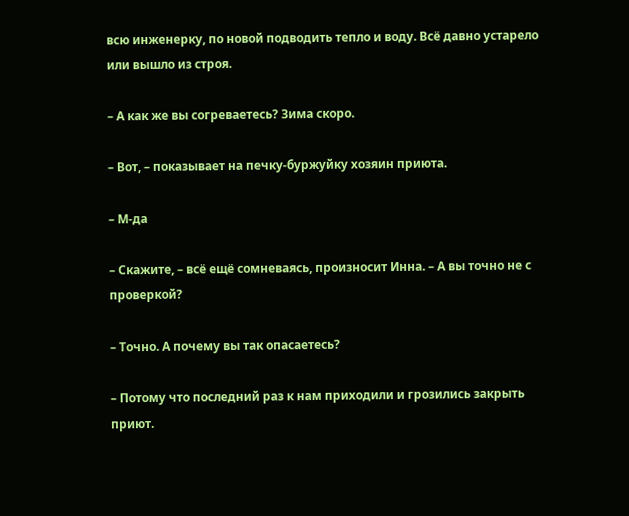всю инженерку, по новой подводить тепло и воду. Всё давно устарело или вышло из строя.

– А как же вы согреваетесь? Зима скоро.

– Вот, – показывает на печку-буржуйку хозяин приюта.

– М-да

– Скажите, – всё ещё сомневаясь, произносит Инна. – А вы точно не с проверкой?

– Точно. А почему вы так опасаетесь?

– Потому что последний раз к нам приходили и грозились закрыть приют.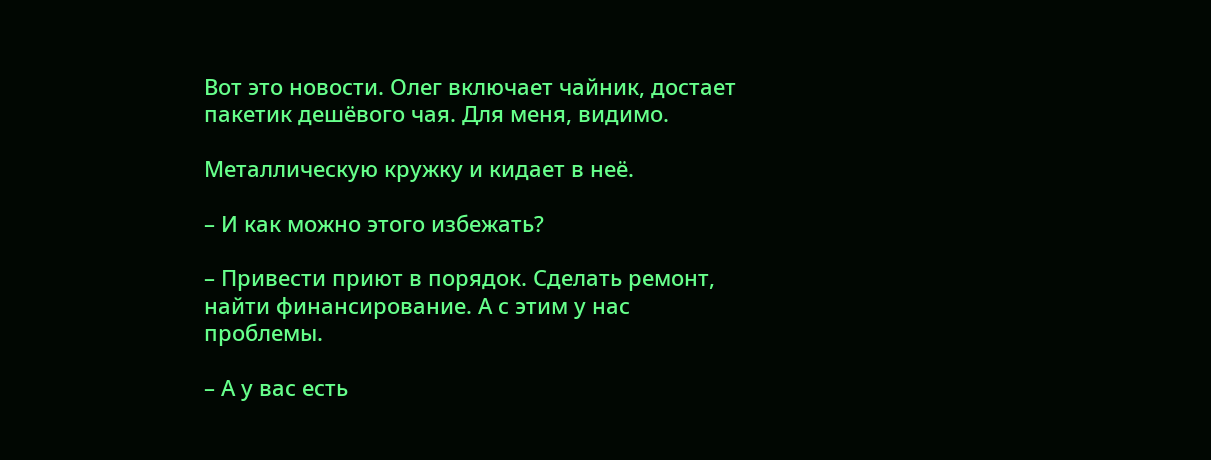Вот это новости. Олег включает чайник, достает пакетик дешёвого чая. Для меня, видимо.

Металлическую кружку и кидает в неё.

– И как можно этого избежать?

– Привести приют в порядок. Сделать ремонт, найти финансирование. А с этим у нас проблемы.

– А у вас есть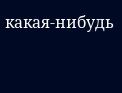какая-нибудь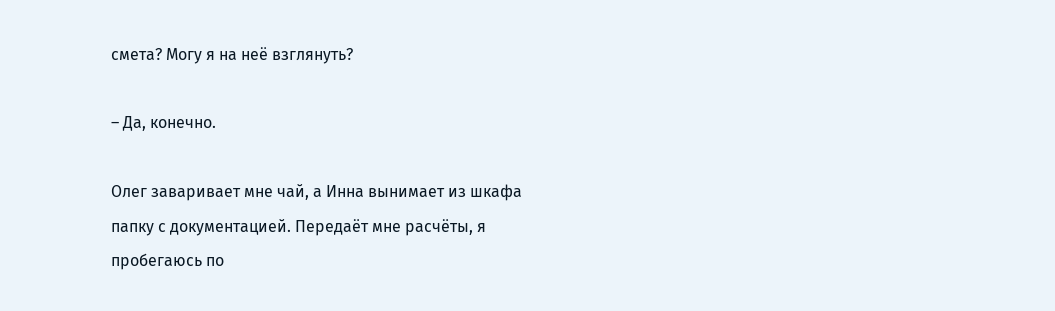смета? Могу я на неё взглянуть?

– Да, конечно.

Олег заваривает мне чай, а Инна вынимает из шкафа папку с документацией. Передаёт мне расчёты, я пробегаюсь по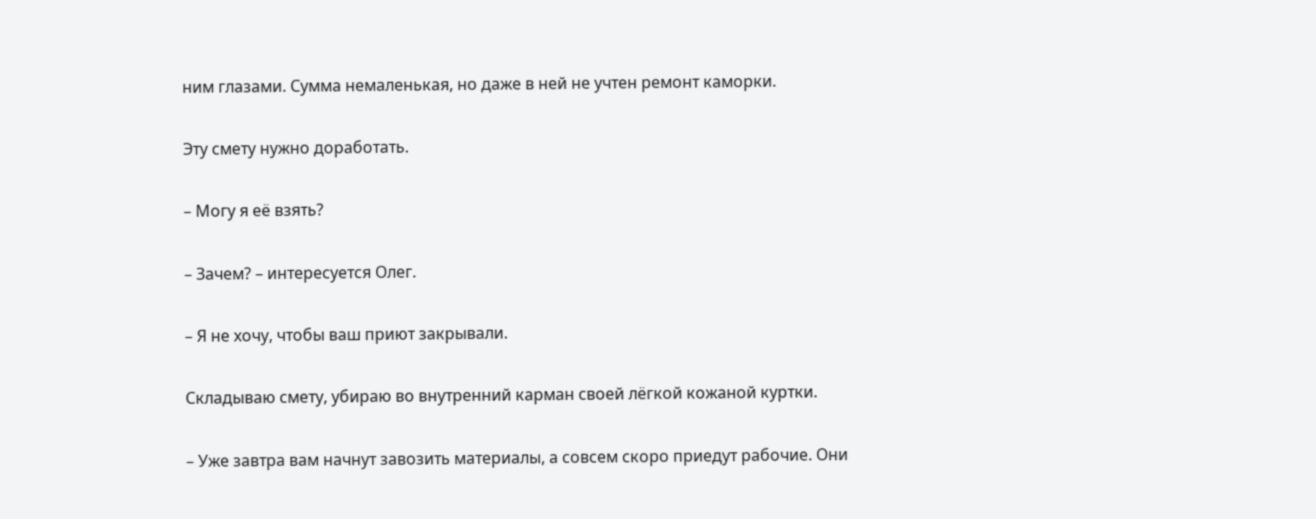ним глазами. Сумма немаленькая, но даже в ней не учтен ремонт каморки.

Эту смету нужно доработать.

– Могу я её взять?

– Зачем? – интересуется Олег.

– Я не хочу, чтобы ваш приют закрывали.

Складываю смету, убираю во внутренний карман своей лёгкой кожаной куртки.

– Уже завтра вам начнут завозить материалы, а совсем скоро приедут рабочие. Они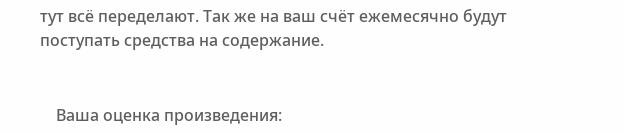тут всё переделают. Так же на ваш счёт ежемесячно будут поступать средства на содержание.


    Ваша оценка произведения: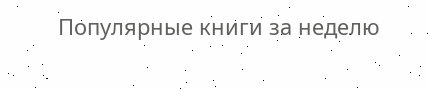Популярные книги за неделю